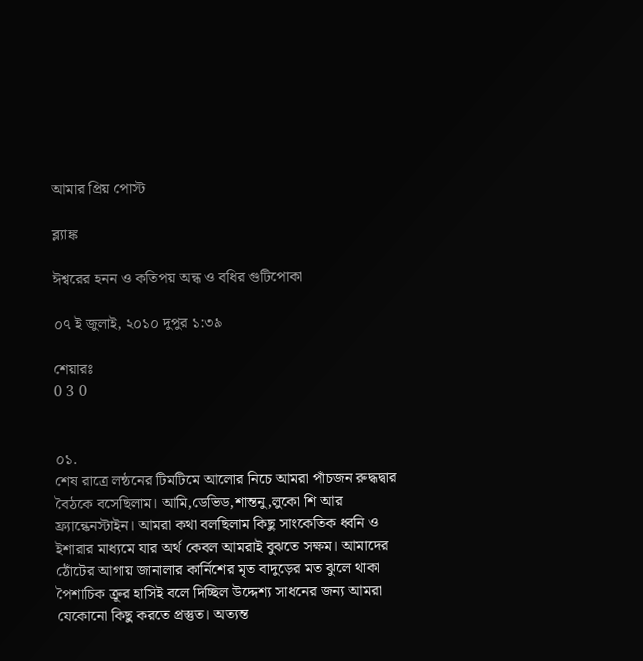আমার প্রিয় পোস্ট

ব্ল্যাঙ্ক

ঈশ্বরের হনন ও কতিপয় অন্ধ ও বধির গুটিপোকা

০৭ ই জুলাই, ২০১০ দুপুর ১:৩৯

শেয়ারঃ
0 3 0


০১.
শেষ রাত্রে লন্ঠনের টিমটিমে আলোর নিচে আমরা পাঁচজন রুদ্ধদ্বার বৈঠকে বসেছিলাম। আমি,ডেভিড,শান্তনু,লুকো শি আর ফ্র্যান্কেনস্টাইন। আমরা কথা বলছিলাম কিছু সাংকেতিক ধ্বনি ও ইশারার মাধ্যমে যার অর্থ কেবল আমরাই বুঝতে সক্ষম। আমাদের ঠোঁটের আগায় জানালার কার্নিশের মৃত বাদুড়ের মত ঝুলে থাকা পৈশাচিক ক্রূর হাসিই বলে দিচ্ছিল উদ্দেশ্য সাধনের জন্য আমরা যেকোনো কিছু করতে প্রস্তুত। অত্যন্ত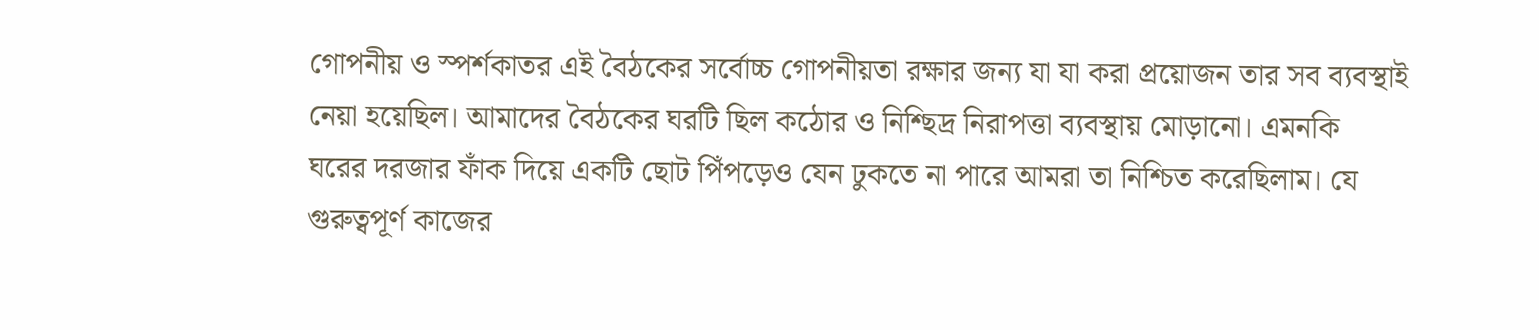গোপনীয় ও স্পর্শকাতর এই বৈঠকের সর্বোচ্চ গোপনীয়তা রক্ষার জন্য যা যা করা প্রয়োজন তার সব ব্যবস্থাই নেয়া হয়েছিল। আমাদের বৈঠকের ঘরটি ছিল কঠোর ও নিশ্ছিদ্র নিরাপত্তা ব্যবস্থায় মোড়ানো। এমনকি ঘরের দরজার ফাঁক দিয়ে একটি ছোট পিঁপড়েও যেন ঢুকতে না পারে আমরা তা নিশ্চিত করেছিলাম। যে গুরুত্বপূর্ণ কাজের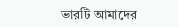ভারটি আমাদের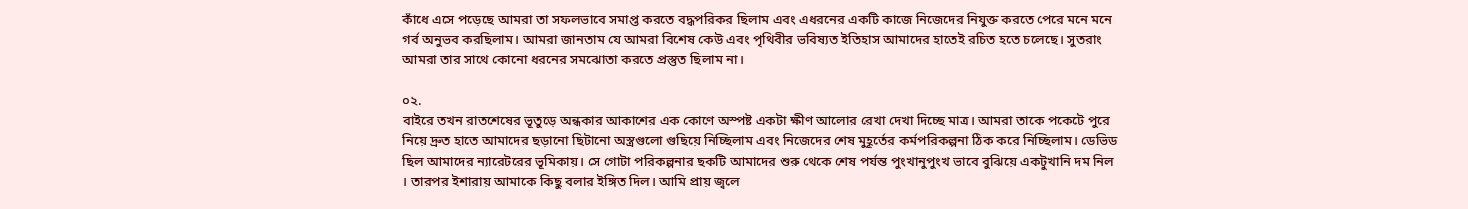কাঁধে এসে পড়েছে আমরা তা সফলভাবে সমাপ্ত করতে বদ্ধপরিকর ছিলাম এবং এধরনের একটি কাজে নিজেদের নিযুক্ত করতে পেরে মনে মনে গর্ব অনুভব করছিলাম। আমরা জানতাম যে আমরা বিশেষ কেউ এবং পৃথিবীর ভবিষ্যত ইতিহাস আমাদের হাতেই রচিত হতে চলেছে। সুতরাং আমরা তার সাথে কোনো ধরনের সমঝোতা করতে প্রস্তুত ছিলাম না।

০২.
বাইরে তখন রাতশেষের ভূতুড়ে অন্ধকার আকাশের এক কোণে অস্পষ্ট একটা ক্ষীণ আলোর রেখা দেখা দিচ্ছে মাত্র। আমরা তাকে পকেটে পুরে নিয়ে দ্রুত হাতে আমাদের ছড়ানো ছিটানো অস্ত্রগুলো গুছিয়ে নিচ্ছিলাম এবং নিজেদের শেষ মুহূর্তের কর্মপরিকল্পনা ঠিক করে নিচ্ছিলাম। ডেভিড ছিল আমাদের ন্যারেটরের ভূমিকায়। সে গোটা পরিকল্পনার ছকটি আমাদের শুরু থেকে শেষ পর্যন্ত পুংখানুপুংখ ভাবে বুঝিয়ে একটুখানি দম নিল । তারপর ইশারায় আমাকে কিছু বলার ইঙ্গিত দিল। আমি প্রায় জ্বলে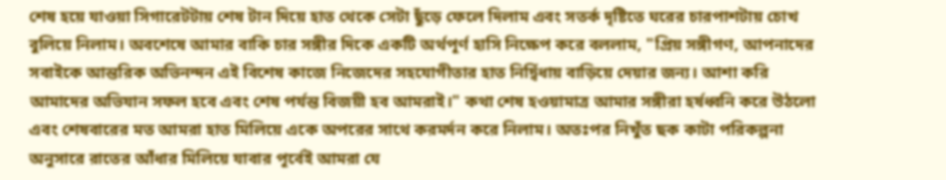শেষ হয়ে যাওয়া সিগারেটটায় শেষ টান দিয়ে হাত থেকে সেটা ছুঁড়ে ফেলে দিলাম এবং সতর্ক দৃষ্টিতে ঘরের চারপাশটায় চোখ বুলিয়ে নিলাম। অবশেষে আমার বাকি চার সঙ্গীর দিকে একটি অর্থপূর্ণ হাসি নিক্ষেপ করে বললাম, "প্রিয় সঙ্গীগণ, আপনাদের সবাইকে আন্তরিক অভিনন্দন এই বিশেষ কাজে নিজেদের সহযোগীতার হাত নির্দ্বিধায় বাড়িয়ে দেয়ার জন্য। আশা করি আমাদের অভিযান সফল হবে এবং শেষ পর্যন্ত বিজয়ী হব আমরাই।" কথা শেষ হওয়ামাত্র আমার সঙ্গীরা হর্ষধ্বনি করে উঠলো এবং শেষবারের মত আমরা হাত মিলিয়ে একে অপরের সাথে করমর্দন করে নিলাম। অতঃপর নিখুঁত ছক কাটা পরিকল্পনা অনুসারে রাতের আঁধার মিলিয়ে যাবার পূর্বেই আমরা যে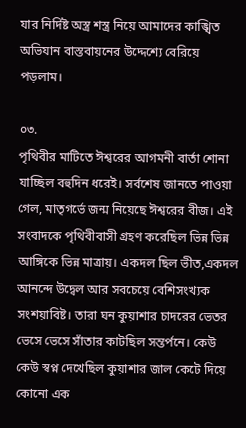যার নির্দিষ্ট অস্ত্র শস্ত্র নিয়ে আমাদের কাঙ্খিত অভিযান বাস্তবায়নের উদ্দেশ্যে বেরিয়ে পড়লাম।

০৩.
পৃথিবীর মাটিতে ঈশ্বরের আগমনী বার্তা শোনা যাচ্ছিল বহুদিন ধরেই। সর্বশেষ জানতে পাওয়া গেল, মাতৃগর্ভে জন্ম নিয়েছে ঈশ্বরের বীজ। এই সংবাদকে পৃথিবীবাসী গ্রহণ করেছিল ভিন্ন ভিন্ন আঙ্গিকে ভিন্ন মাত্রায়। একদল ছিল ভীত,একদল আনন্দে উদ্বেল আর সবচেয়ে বেশিসংখ্যক সংশয়াবিষ্ট। তারা ঘন কুয়াশার চাদরের ভেতর ভেসে ভেসে সাঁতার কাটছিল সন্তর্পনে। কেউ কেউ স্বপ্ন দেখেছিল কুয়াশার জাল কেটে দিয়ে কোনো এক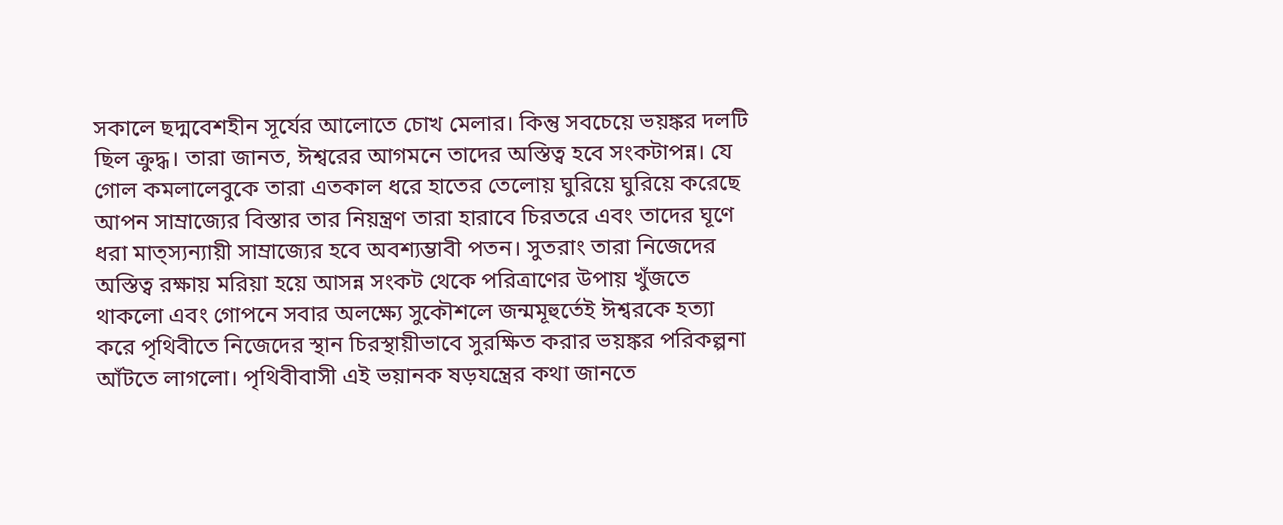সকালে ছদ্মবেশহীন সূর্যের আলোতে চোখ মেলার। কিন্তু সবচেয়ে ভয়ঙ্কর দলটি ছিল ক্রুদ্ধ। তারা জানত, ঈশ্বরের আগমনে তাদের অস্তিত্ব হবে সংকটাপন্ন। যে গোল কমলালেবুকে তারা এতকাল ধরে হাতের তেলোয় ঘুরিয়ে ঘুরিয়ে করেছে আপন সাম্রাজ্যের বিস্তার তার নিয়ন্ত্রণ তারা হারাবে চিরতরে এবং তাদের ঘূণে ধরা মাত্স্যন্যায়ী সাম্রাজ্যের হবে অবশ্যম্ভাবী পতন। সুতরাং তারা নিজেদের অস্তিত্ব রক্ষায় মরিয়া হয়ে আসন্ন সংকট থেকে পরিত্রাণের উপায় খুঁজতে থাকলো এবং গোপনে সবার অলক্ষ্যে সুকৌশলে জন্মমূহুর্তেই ঈশ্বরকে হত্যা করে পৃথিবীতে নিজেদের স্থান চিরস্থায়ীভাবে সুরক্ষিত করার ভয়ঙ্কর পরিকল্পনা আঁটতে লাগলো। পৃথিবীবাসী এই ভয়ানক ষড়যন্ত্রের কথা জানতে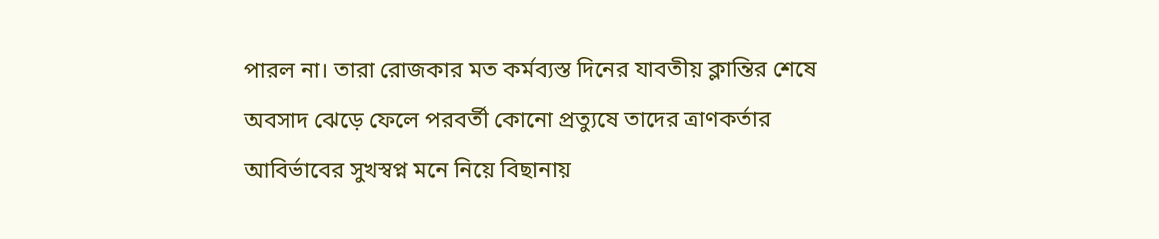পারল না। তারা রোজকার মত কর্মব্যস্ত দিনের যাবতীয় ক্লান্তির শেষে অবসাদ ঝেড়ে ফেলে পরবর্তী কোনো প্রত্যুষে তাদের ত্রাণকর্তার আবির্ভাবের সুখস্বপ্ন মনে নিয়ে বিছানায়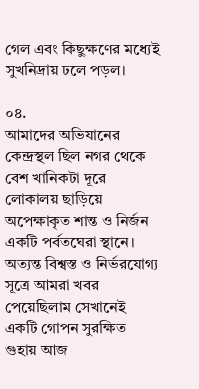গেল এবং কিছুক্ষণের মধ্যেই সুখনিদ্রায় ঢলে পড়ল।

০৪.
আমাদের অভিযানের কেন্দ্রস্থল ছিল নগর থেকে বেশ খানিকটা দূরে লোকালয় ছাড়িয়ে অপেক্ষাকৃত শান্ত ও নির্জন একটি পর্বতঘেরা স্থানে। অত্যন্ত বিশ্বস্ত ও নির্ভরযোগ্য সূত্রে আমরা খবর পেয়েছিলাম সেখানেই একটি গোপন সুরক্ষিত গুহায় আজ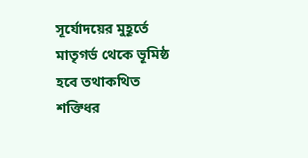সূর্যোদয়ের মুহূর্তে মাতৃগর্ভ থেকে ভূমিষ্ঠ হবে তথাকথিত শক্তিধর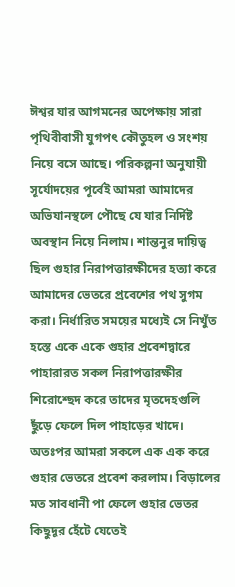ঈশ্বর যার আগমনের অপেক্ষায় সারা পৃথিবীবাসী যুগপৎ কৌতুহল ও সংশয় নিয়ে বসে আছে। পরিকল্পনা অনুযায়ী সূর্যোদয়ের পূর্বেই আমরা আমাদের অভিযানস্থলে পৌছে যে যার নির্দিষ্ট অবস্থান নিয়ে নিলাম। শান্তনুর দায়িত্ব ছিল গুহার নিরাপত্তারক্ষীদের হত্যা করে আমাদের ভেতরে প্রবেশের পথ সুগম করা। নির্ধারিত সময়ের মধ্যেই সে নিখুঁত হস্তে একে একে গুহার প্রবেশদ্বারে পাহারারত সকল নিরাপত্তারক্ষীর শিরোশ্ছেদ করে তাদের মৃতদেহগুলি ছুঁড়ে ফেলে দিল পাহাড়ের খাদে। অতঃপর আমরা সকলে এক এক করে গুহার ভেতরে প্রবেশ করলাম। বিড়ালের মত সাবধানী পা ফেলে গুহার ভেতর কিছুদূর হেঁটে যেতেই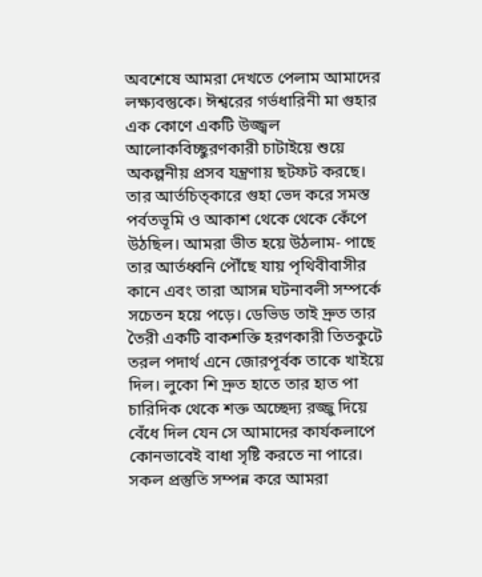অবশেষে আমরা দেখতে পেলাম আমাদের লক্ষ্যবস্তুকে। ঈশ্বরের গর্ভধারিনী মা গুহার এক কোণে একটি উজ্জ্বল আলোকবিচ্ছুরণকারী চাটাইয়ে শুয়ে অকল্পনীয় প্রসব যন্ত্রণায় ছটফট করছে। তার আর্তচিত্কারে গুহা ভেদ করে সমস্ত পর্বতভূমি ও আকাশ থেকে থেকে কেঁপে উঠছিল। আমরা ভীত হয়ে উঠলাম- পাছে তার আর্তধ্বনি পৌঁছে যায় পৃথিবীবাসীর কানে এবং তারা আসন্ন ঘটনাবলী সম্পর্কে সচেতন হয়ে পড়ে। ডেভিড তাই দ্রুত তার তৈরী একটি বাকশক্তি হরণকারী তিতকুটে তরল পদার্থ এনে জোরপূর্বক তাকে খাইয়ে দিল। লুকো শি দ্রুত হাতে তার হাত পা চারিদিক থেকে শক্ত অচ্ছেদ্য রজ্জু দিয়ে বেঁধে দিল যেন সে আমাদের কার্যকলাপে কোনভাবেই বাধা সৃষ্টি করতে না পারে। সকল প্রস্তুতি সম্পন্ন করে আমরা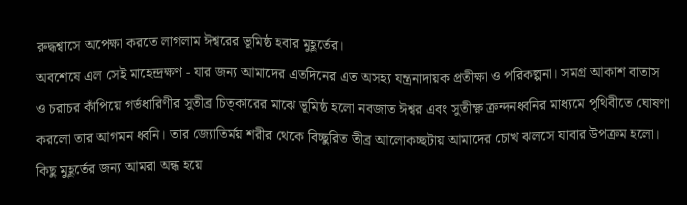রুদ্ধশ্বাসে অপেক্ষা করতে লাগলাম ঈশ্বরের ভূমিষ্ঠ হবার মুহূর্তের।
অবশেষে এল সেই মাহেন্দ্রক্ষণ - যার জন্য আমাদের এতদিনের এত অসহ্য যন্ত্রনাদায়ক প্রতীক্ষা ও পরিকল্পনা। সমগ্র আকাশ বাতাস ও চরাচর কাঁপিয়ে গর্ভধারিণীর সুতীব্র চিত্কারের মাঝে ভূমিষ্ঠ হলো নবজাত ঈশ্বর এবং সুতীক্ষ্ণ ক্রন্দনধ্বনির মাধ্যমে পৃথিবীতে ঘোষণা করলো তার আগমন ধ্বনি। তার জ্যোতির্ময় শরীর থেকে বিচ্ছুরিত তীব্র আলোকচ্ছটায় আমাদের চোখ ঝলসে যাবার উপক্রম হলো। কিছু মুহূর্তের জন্য আমরা অন্ধ হয়ে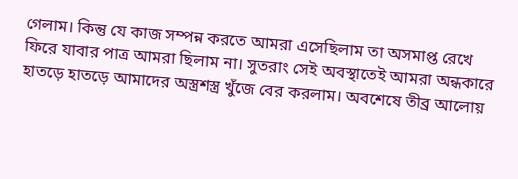গেলাম। কিন্তু যে কাজ সম্পন্ন করতে আমরা এসেছিলাম তা অসমাপ্ত রেখে ফিরে যাবার পাত্র আমরা ছিলাম না। সুতরাং সেই অবস্থাতেই আমরা অন্ধকারে হাতড়ে হাতড়ে আমাদের অস্ত্রশস্ত্র খুঁজে বের করলাম। অবশেষে তীব্র আলোয়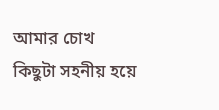আমার চোখ কিছুটা সহনীয় হয়ে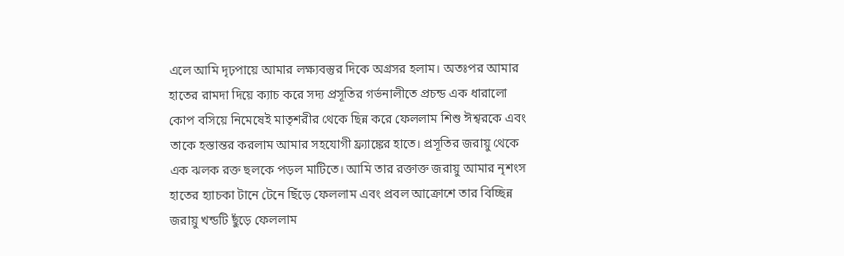এলে আমি দৃঢ়পায়ে আমার লক্ষ্যবস্তুর দিকে অগ্রসর হলাম। অতঃপর আমার হাতের রামদা দিয়ে ক্যাচ করে সদ্য প্রসূতির গর্ভনালীতে প্রচন্ড এক ধারালো কোপ বসিয়ে নিমেষেই মাতৃশরীর থেকে ছিন্ন করে ফেললাম শিশু ঈশ্বরকে এবং তাকে হস্তান্তর করলাম আমার সহযোগী ফ্র্যাঙ্কের হাতে। প্রসূতির জরায়ু থেকে এক ঝলক রক্ত ছলকে পড়ল মাটিতে। আমি তার রক্তাক্ত জরায়ু আমার নৃশংস হাতের হ্যাচকা টানে টেনে ছিঁড়ে ফেললাম এবং প্রবল আক্রোশে তার বিচ্ছিন্ন জরায়ু খন্ডটি ছুঁড়ে ফেললাম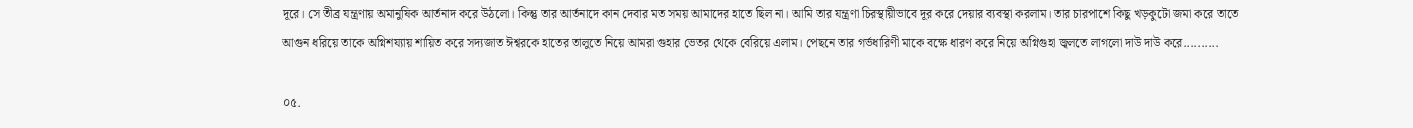দূরে। সে তীব্র যন্ত্রণায় অমানুষিক আর্তনাদ করে উঠলো। কিন্তু তার আর্তনাদে কান দেবার মত সময় আমাদের হাতে ছিল না। আমি তার যন্ত্রণা চিরস্থায়ীভাবে দূর করে দেয়ার ব্যবস্থা করলাম। তার চারপাশে কিছু খড়কুটো জমা করে তাতে আগুন ধরিয়ে তাকে অগ্নিশয্যায় শায়িত করে সদ্যজাত ঈশ্বরকে হাতের তালুতে নিয়ে আমরা গুহার ভেতর থেকে বেরিয়ে এলাম। পেছনে তার গর্ভধারিণী মাকে বক্ষে ধারণ করে নিয়ে অগ্নিগুহা জ্বলতে লাগলো দাউ দাউ করে..........

০৫.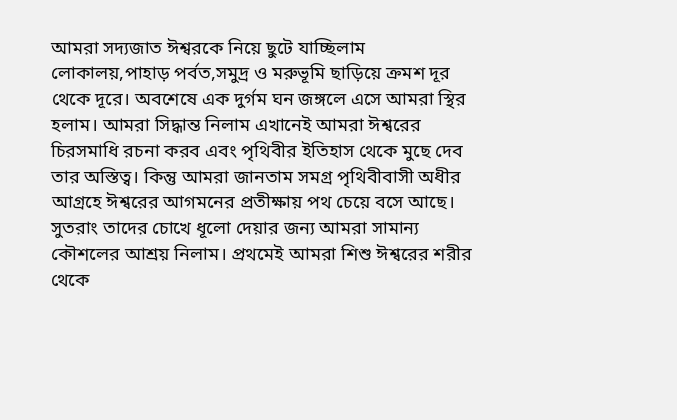আমরা সদ্যজাত ঈশ্বরকে নিয়ে ছুটে যাচ্ছিলাম লোকালয়,পাহাড় পর্বত,সমুদ্র ও মরুভূমি ছাড়িয়ে ক্রমশ দূর থেকে দূরে। অবশেষে এক দুর্গম ঘন জঙ্গলে এসে আমরা স্থির হলাম। আমরা সিদ্ধান্ত নিলাম এখানেই আমরা ঈশ্বরের চিরসমাধি রচনা করব এবং পৃথিবীর ইতিহাস থেকে মুছে দেব তার অস্তিত্ব। কিন্তু আমরা জানতাম সমগ্র পৃথিবীবাসী অধীর আগ্রহে ঈশ্বরের আগমনের প্রতীক্ষায় পথ চেয়ে বসে আছে। সুতরাং তাদের চোখে ধূলো দেয়ার জন্য আমরা সামান্য কৌশলের আশ্রয় নিলাম। প্রথমেই আমরা শিশু ঈশ্বরের শরীর থেকে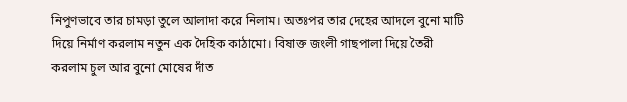নিপুণভাবে তার চামড়া তুলে আলাদা করে নিলাম। অতঃপর তার দেহের আদলে বুনো মাটি দিয়ে নির্মাণ করলাম নতুন এক দৈহিক কাঠামো। বিষাক্ত জংলী গাছপালা দিয়ে তৈরী করলাম চুল আর বুনো মোষের দাঁত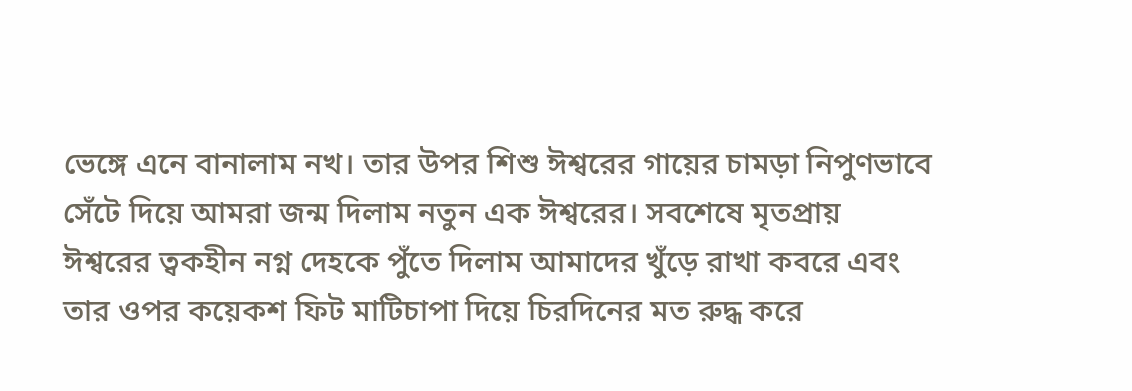ভেঙ্গে এনে বানালাম নখ। তার উপর শিশু ঈশ্বরের গায়ের চামড়া নিপুণভাবে সেঁটে দিয়ে আমরা জন্ম দিলাম নতুন এক ঈশ্বরের। সবশেষে মৃতপ্রায় ঈশ্বরের ত্বকহীন নগ্ন দেহকে পুঁতে দিলাম আমাদের খুঁড়ে রাখা কবরে এবং তার ওপর কয়েকশ ফিট মাটিচাপা দিয়ে চিরদিনের মত রুদ্ধ করে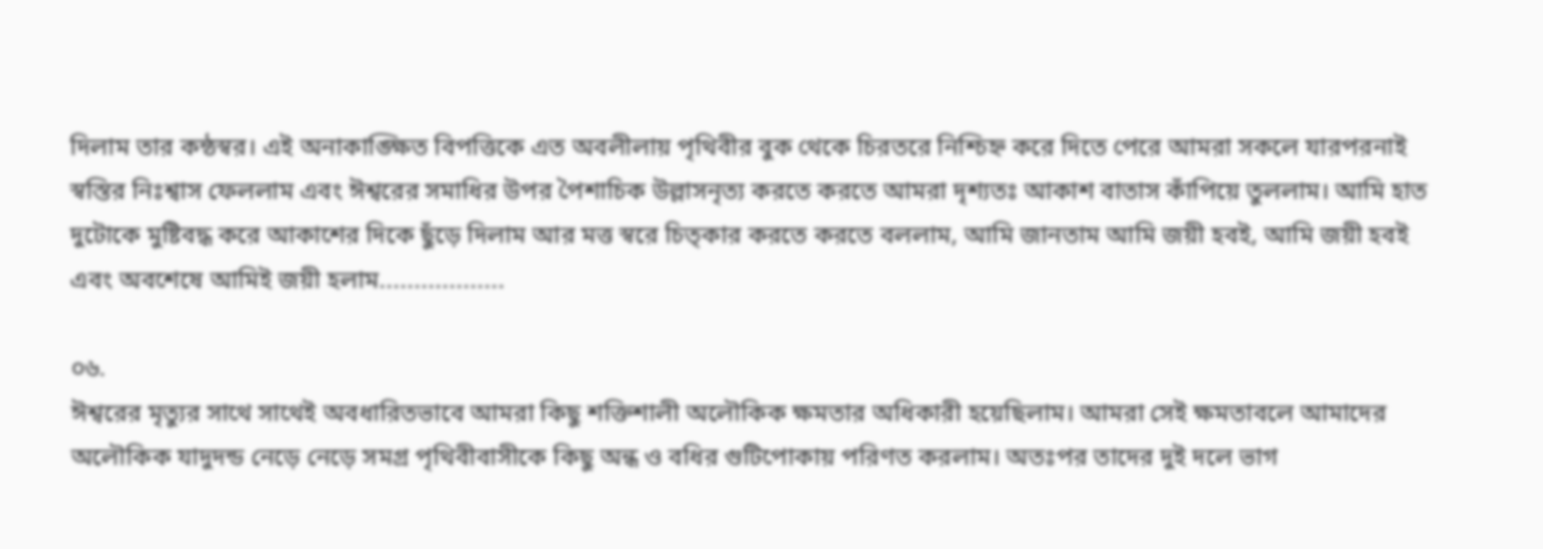দিলাম তার কন্ঠস্বর। এই অনাকাঙ্ক্ষিত বিপত্তিকে এত অবলীলায় পৃথিবীর বুক থেকে চিরতরে নিশ্চিহ্ন করে দিতে পেরে আমরা সকলে যারপরনাই স্বস্তির নিঃশ্বাস ফেললাম এবং ঈশ্বরের সমাধির উপর পৈশাচিক উল্লাসনৃত্য করতে করতে আমরা দৃশ্যতঃ আকাশ বাতাস কাঁপিয়ে তুললাম। আমি হাত দুটোকে মুষ্টিবদ্ধ করে আকাশের দিকে ছুঁড়ে দিলাম আর মত্ত স্বরে চিত্কার করতে করতে বললাম, আমি জানতাম আমি জয়ী হবই, আমি জয়ী হবই এবং অবশেষে আমিই জয়ী হলাম..................

০৬.
ঈশ্বরের মৃত্যুর সাথে সাথেই অবধারিতভাবে আমরা কিছু শক্তিশালী অলৌকিক ক্ষমতার অধিকারী হয়েছিলাম। আমরা সেই ক্ষমতাবলে আমাদের অলৌকিক যাদুদন্ড নেড়ে নেড়ে সমগ্র পৃথিবীবাসীকে কিছু অন্ধ ও বধির গুটিপোকায় পরিণত করলাম। অতঃপর তাদের দুই দলে ভাগ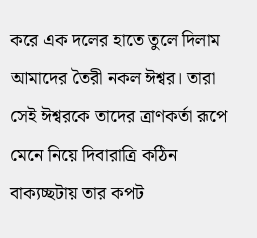করে এক দলের হাতে তুলে দিলাম আমাদের তৈরী নকল ঈশ্বর। তারা সেই ঈশ্বরকে তাদের ত্রাণকর্তা রূপে মেনে নিয়ে দিবারাত্রি কঠিন বাক্যচ্ছটায় তার কপট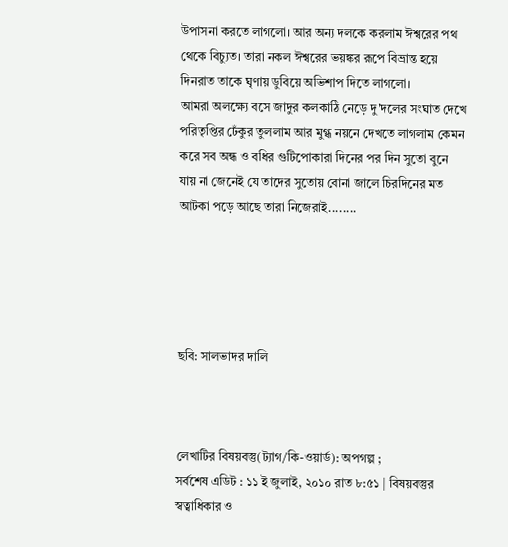উপাসনা করতে লাগলো। আর অন্য দলকে করলাম ঈশ্বরের পথ থেকে বিচ্যুত। তারা নকল ঈশ্বরের ভয়ঙ্কর রূপে বিভ্রান্ত হয়ে দিনরাত তাকে ঘৃণায় ডুবিয়ে অভিশাপ দিতে লাগলো।
আমরা অলক্ষ্যে বসে জাদুর কলকাঠি নেড়ে দু'দলের সংঘাত দেখে পরিতৃপ্তির ঢেঁকুর তুললাম আর মুগ্ধ নয়নে দেখতে লাগলাম কেমন করে সব অন্ধ ও বধির গুটিপোকারা দিনের পর দিন সুতো বুনে যায় না জেনেই যে তাদের সুতোয় বোনা জালে চিরদিনের মত আটকা পড়ে আছে তারা নিজেরাই........





ছবি: সালভাদর দালি



লেখাটির বিষয়বস্তু(ট্যাগ/কি-ওয়ার্ড): অপগল্প ;
সর্বশেষ এডিট : ১১ ই জুলাই, ২০১০ রাত ৮:৫১ | বিষয়বস্তুর স্বত্বাধিকার ও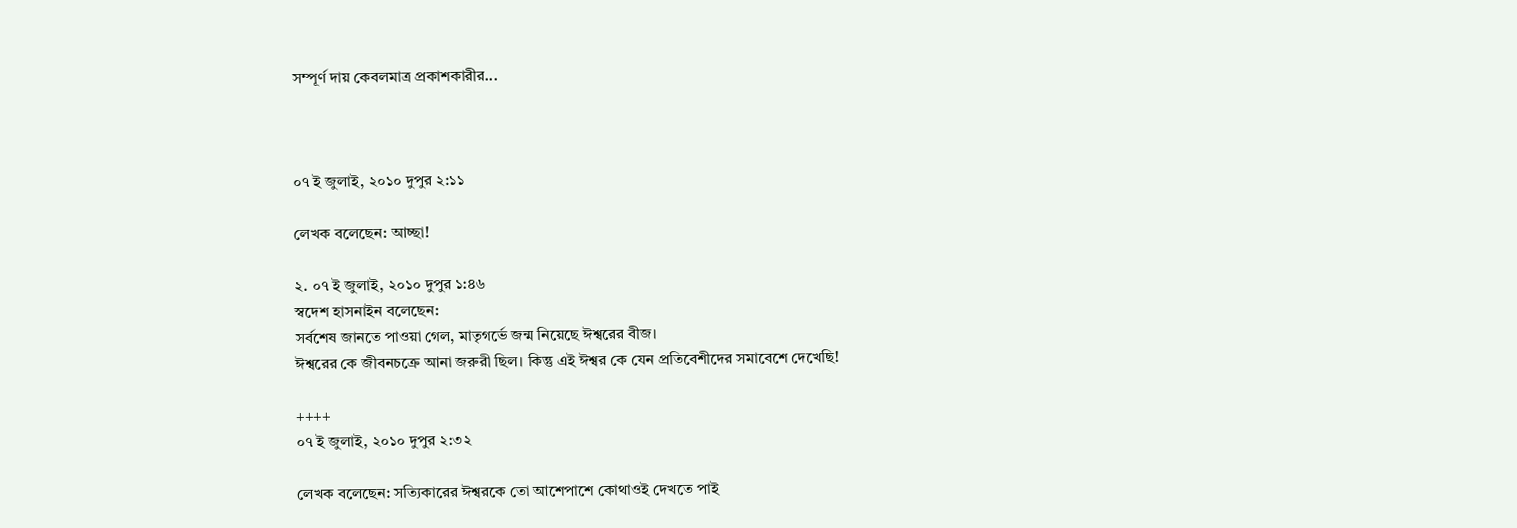সম্পূর্ণ দায় কেবলমাত্র প্রকাশকারীর...



০৭ ই জুলাই, ২০১০ দুপুর ২:১১

লেখক বলেছেন: আচ্ছা!

২. ০৭ ই জুলাই, ২০১০ দুপুর ১:৪৬
স্বদেশ হাসনাইন বলেছেন:
সর্বশেষ জানতে পাওয়া গেল, মাতৃগর্ভে জন্ম নিয়েছে ঈশ্বরের বীজ।
ঈশ্বরের কে জীবনচক্রে আনা জরুরী ছিল। কিন্তু এই ঈশ্বর কে যেন প্রতিবেশীদের সমাবেশে দেখেছি!

++++
০৭ ই জুলাই, ২০১০ দুপুর ২:৩২

লেখক বলেছেন: সত্যিকারের ঈশ্বরকে তো আশেপাশে কোথাওই দেখতে পাই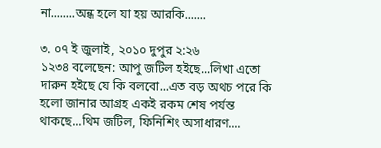না........অন্ধ হলে যা হয় আরকি.......

৩. ০৭ ই জুলাই, ২০১০ দুপুর ২:২৬
১২৩৪ বলেছেন: আপু জটিল হইছে...লিখা এতো দারুন হইছে যে কি বলবো...এত বড় অথচ পরে কি হলো জানার আগ্রহ একই রকম শেষ পর্যন্ত থাকছে...থিম জটিল, ফিনিশিং অসাধারণ....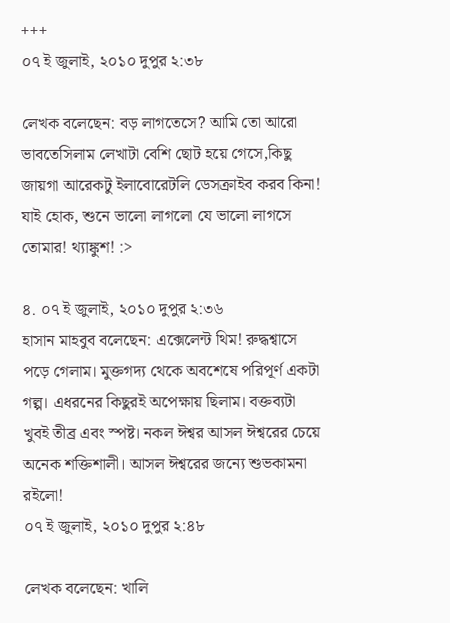+++
০৭ ই জুলাই, ২০১০ দুপুর ২:৩৮

লেখক বলেছেন: বড় লাগতেসে? আমি তো আরো ভাবতেসিলাম লেখাটা বেশি ছোট হয়ে গেসে,কিছু জায়গা আরেকটু ইলাবোরেটলি ডেসক্রাইব করব কিনা! যাই হোক, শুনে ভালো লাগলো যে ভালো লাগসে তোমার! থ্যাঙ্কুশ! :>

৪. ০৭ ই জুলাই, ২০১০ দুপুর ২:৩৬
হাসান মাহবুব বলেছেন: এক্সেলেন্ট থিম! রুদ্ধশ্বাসে পড়ে গেলাম। মুক্তগদ্য থেকে অবশেষে পরিপূর্ণ একটা গল্প। এধরনের কিছুরই অপেক্ষায় ছিলাম। বক্তব্যটা খুবই তীব্র এবং স্পষ্ট। নকল ঈশ্বর আসল ঈশ্বরের চেয়ে অনেক শক্তিশালী। আসল ঈশ্বরের জন্যে শুভকামনা রইলো!
০৭ ই জুলাই, ২০১০ দুপুর ২:৪৮

লেখক বলেছেন: খালি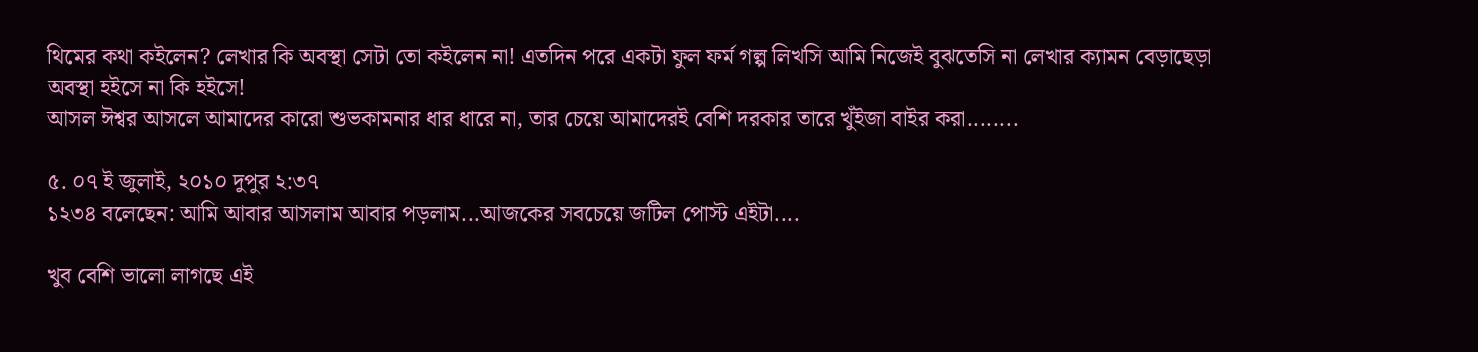থিমের কথা কইলেন? লেখার কি অবস্থা সেটা তো কইলেন না! এতদিন পরে একটা ফুল ফর্ম গল্প লিখসি আমি নিজেই বুঝতেসি না লেখার ক্যামন বেড়াছেড়া অবস্থা হইসে না কি হইসে!
আসল ঈশ্বর আসলে আমাদের কারো শুভকামনার ধার ধারে না, তার চেয়ে আমাদেরই বেশি দরকার তারে খুঁইজা বাইর করা........

৫. ০৭ ই জুলাই, ২০১০ দুপুর ২:৩৭
১২৩৪ বলেছেন: আমি আবার আসলাম আবার পড়লাম...আজকের সবচেয়ে জটিল পোস্ট এইটা....

খুব বেশি ভালো লাগছে এই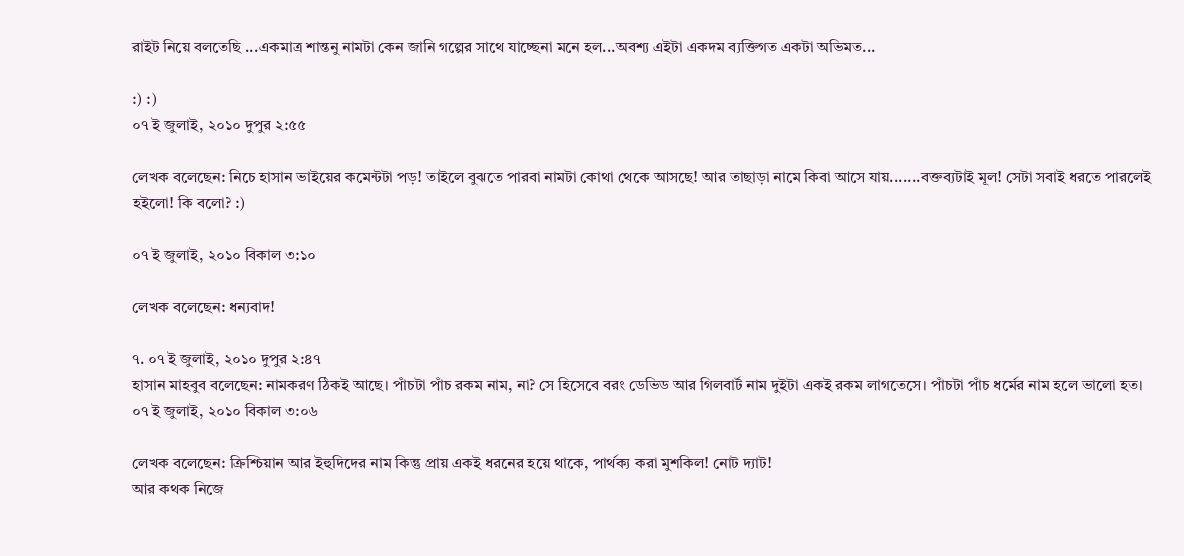রাইট নিয়ে বলতেছি ...একমাত্র শান্তনু নামটা কেন জানি গল্পের সাথে যাচ্ছেনা মনে হল...অবশ্য এইটা একদম ব্যক্তিগত একটা অভিমত...

:) :)
০৭ ই জুলাই, ২০১০ দুপুর ২:৫৫

লেখক বলেছেন: নিচে হাসান ভাইয়ের কমেন্টটা পড়! তাইলে বুঝতে পারবা নামটা কোথা থেকে আসছে! আর তাছাড়া নামে কিবা আসে যায়.......বক্তব্যটাই মূল! সেটা সবাই ধরতে পারলেই হইলো! কি বলো? :)

০৭ ই জুলাই, ২০১০ বিকাল ৩:১০

লেখক বলেছেন: ধন্যবাদ!

৭. ০৭ ই জুলাই, ২০১০ দুপুর ২:৪৭
হাসান মাহবুব বলেছেন: নামকরণ ঠিকই আছে। পাঁচটা পাঁচ রকম নাম, না? সে হিসেবে বরং ডেভিড আর গিলবার্ট নাম দুইটা একই রকম লাগতেসে। পাঁচটা পাঁচ ধর্মের নাম হলে ভালো হত।
০৭ ই জুলাই, ২০১০ বিকাল ৩:০৬

লেখক বলেছেন: ক্রিশ্চিয়ান আর ইহুদিদের নাম কিন্তু প্রায় একই ধরনের হয়ে থাকে, পার্থক্য করা মুশকিল! নোট দ্যাট!
আর কথক নিজে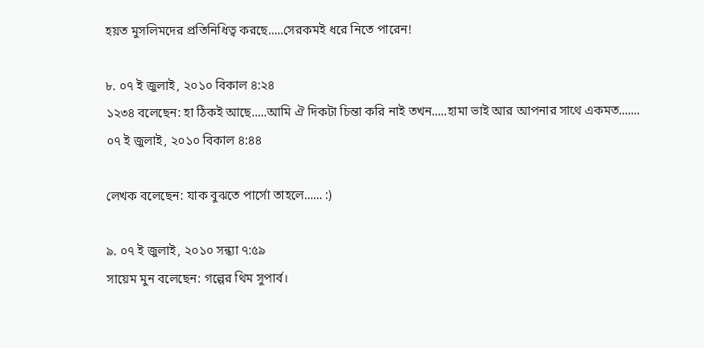হয়ত মুসলিমদের প্রতিনিধিত্ব করছে.....সেরকমই ধরে নিতে পারেন!

৮. ০৭ ই জুলাই, ২০১০ বিকাল ৪:২৪
১২৩৪ বলেছেন: হা ঠিকই আছে.....আমি ঐ দিকটা চিন্তা করি নাই তখন.....হামা ভাই আর আপনার সাথে একমত.......
০৭ ই জুলাই, ২০১০ বিকাল ৪:৪৪

লেখক বলেছেন: যাক বুঝতে পার্সো তাহলে...... :)

৯. ০৭ ই জুলাই, ২০১০ সন্ধ্যা ৭:৫৯
সায়েম মুন বলেছেন: গল্পের থিম সুপার্ব।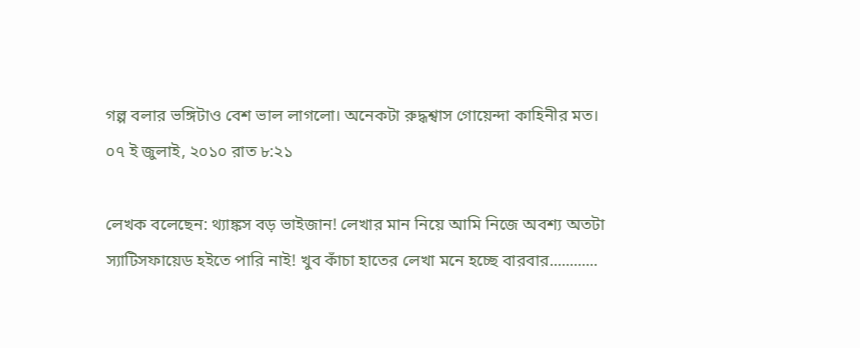গল্প বলার ভঙ্গিটাও বেশ ভাল লাগলো। অনেকটা রুদ্ধশ্বাস গোয়েন্দা কাহিনীর মত।
০৭ ই জুলাই, ২০১০ রাত ৮:২১

লেখক বলেছেন: থ্যাঙ্কস বড় ভাইজান! লেখার মান নিয়ে আমি নিজে অবশ্য অতটা স্যাটিসফায়েড হইতে পারি নাই! খুব কাঁচা হাতের লেখা মনে হচ্ছে বারবার............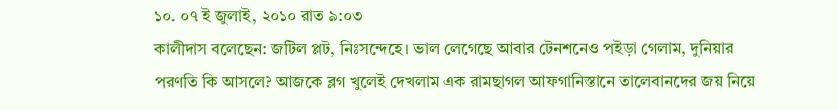১০. ০৭ ই জুলাই, ২০১০ রাত ৯:০৩
কালীদাস বলেছেন: জটিল প্লট, নিঃসন্দেহে। ভাল লেগেছে আবার টেনশনেও পইড়া গেলাম, দুনিয়ার পরণতি কি আসলে? আজকে ব্লগ খুলেই দেখলাম এক রামছাগল আফগানিস্তানে তালেবানদের জয় নিয়ে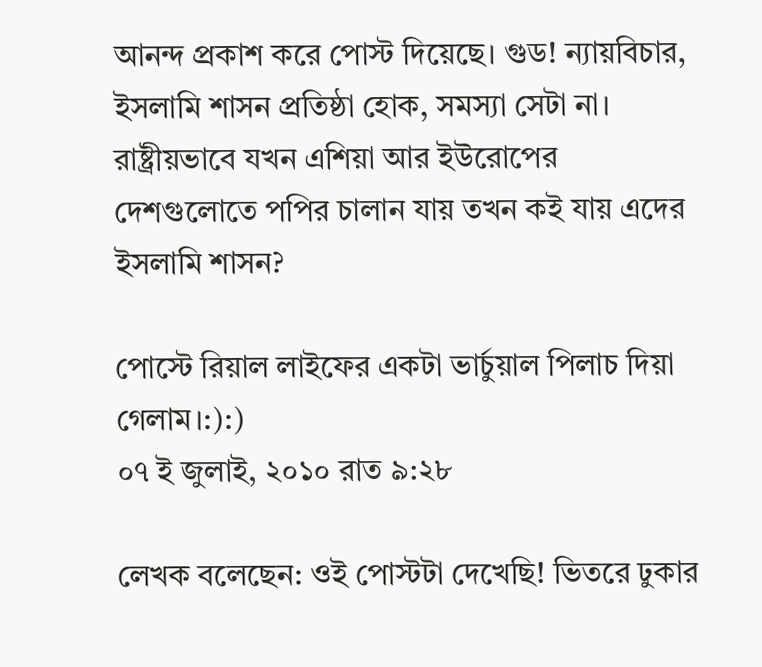আনন্দ প্রকাশ করে পোস্ট দিয়েছে। গুড! ন্যায়বিচার, ইসলামি শাসন প্রতিষ্ঠা হোক, সমস্যা সেটা না। রাষ্ট্রীয়ভাবে যখন এশিয়া আর ইউরোপের দেশগুলোতে পপির চালান যায় তখন কই যায় এদের ইসলামি শাসন?

পোস্টে রিয়াল লাইফের একটা ভার্চুয়াল পিলাচ দিয়া গেলাম।:):)
০৭ ই জুলাই, ২০১০ রাত ৯:২৮

লেখক বলেছেন: ওই পোস্টটা দেখেছি! ভিতরে ঢুকার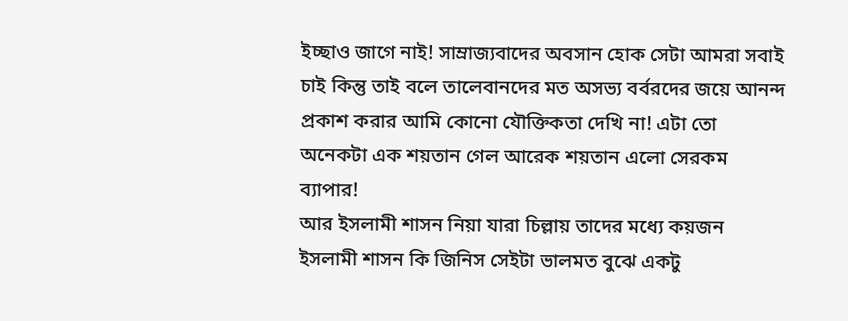ইচ্ছাও জাগে নাই! সাম্রাজ্যবাদের অবসান হোক সেটা আমরা সবাই চাই কিন্তু তাই বলে তালেবানদের মত অসভ্য বর্বরদের জয়ে আনন্দ প্রকাশ করার আমি কোনো যৌক্তিকতা দেখি না! এটা তো অনেকটা এক শয়তান গেল আরেক শয়তান এলো সেরকম ব্যাপার!
আর ইসলামী শাসন নিয়া যারা চিল্লায় তাদের মধ্যে কয়জন ইসলামী শাসন কি জিনিস সেইটা ভালমত বুঝে একটু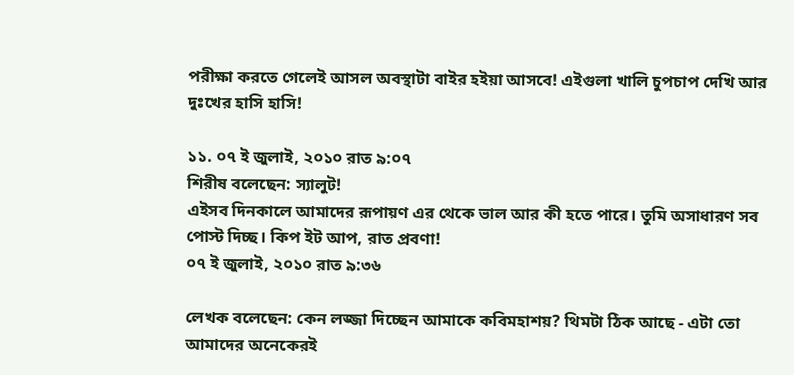পরীক্ষা করতে গেলেই আসল অবস্থাটা বাইর হইয়া আসবে! এইগুলা খালি চুপচাপ দেখি আর দুঃখের হাসি হাসি!

১১. ০৭ ই জুলাই, ২০১০ রাত ৯:০৭
শিরীষ বলেছেন: স্যালুট!
এইসব দিনকালে আমাদের রূপায়ণ এর থেকে ভাল আর কী হতে পারে। তুমি অসাধারণ সব পোস্ট দিচ্ছ। কিপ ইট আপ, রাত প্রবণা!
০৭ ই জুলাই, ২০১০ রাত ৯:৩৬

লেখক বলেছেন: কেন লজ্জা দিচ্ছেন আমাকে কবিমহাশয়? থিমটা ঠিক আছে - এটা তো আমাদের অনেকেরই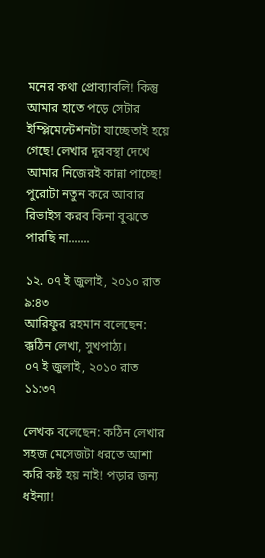মনের কথা প্রোব্যাবলি! কিন্তু আমার হাতে পড়ে সেটার ইম্প্লিমেন্টেশনটা যাচ্ছেতাই হয়ে গেছে! লেখার দূরবস্থা দেখে আমার নিজেরই কান্না পাচ্ছে! পুরোটা নতুন করে আবার রিভাইস করব কিনা বুঝতে পারছি না.......

১২. ০৭ ই জুলাই, ২০১০ রাত ৯:৪৩
আরিফুর রহমান বলেছেন: ক্কঠিন লেখা, সুখপাঠ্য।
০৭ ই জুলাই, ২০১০ রাত ১১:৩৭

লেখক বলেছেন: কঠিন লেখার সহজ মেসেজটা ধরতে আশা করি কষ্ট হয় নাই! পড়ার জন্য ধইন্যা!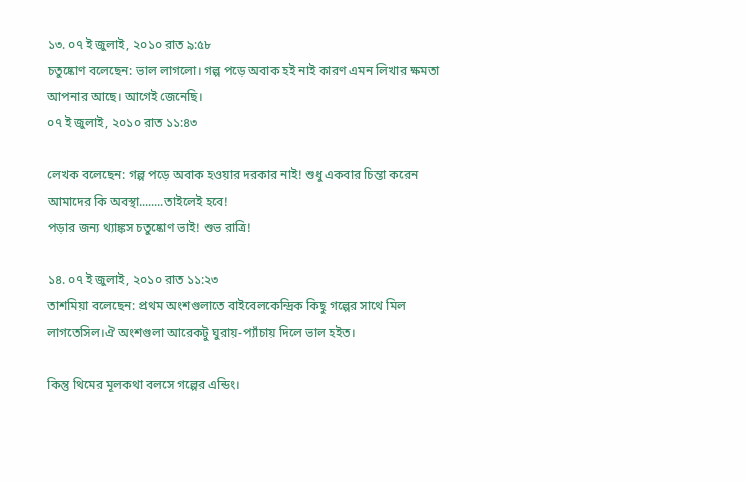১৩. ০৭ ই জুলাই, ২০১০ রাত ৯:৫৮
চতুষ্কোণ বলেছেন: ভাল লাগলো। গল্প পড়ে অবাক হই নাই কারণ এমন লিখার ক্ষমতা আপনার আছে। আগেই জেনেছি।
০৭ ই জুলাই, ২০১০ রাত ১১:৪৩

লেখক বলেছেন: গল্প পড়ে অবাক হওয়ার দরকার নাই! শুধু একবার চিন্তা করেন আমাদের কি অবস্থা........তাইলেই হবে!
পড়ার জন্য থ্যাঙ্কস চতুষ্কোণ ভাই! শুভ রাত্রি!

১৪. ০৭ ই জুলাই, ২০১০ রাত ১১:২৩
তাশমিয়া বলেছেন: প্রথম অংশগুলাতে বাইবেলকেন্দ্রিক কিছু গল্পের সাথে মিল লাগতেসিল।ঐ অংশগুলা আরেকটু ঘুরায়-প্যাঁচায় দিলে ভাল হইত।

কিন্তু থিমের মূলকথা বলসে গল্পের এন্ডিং।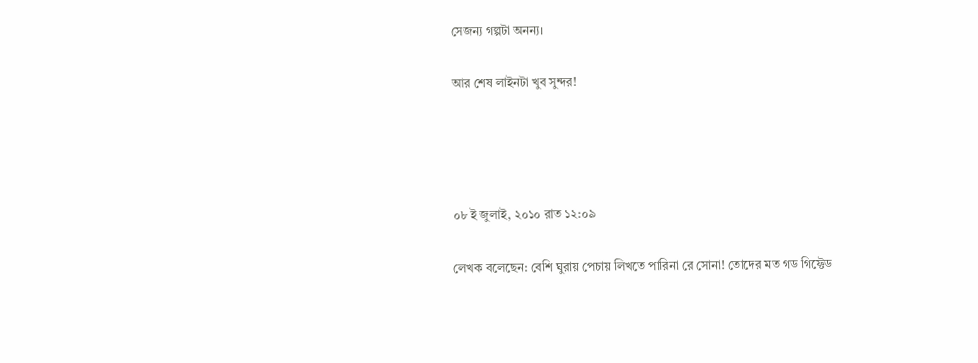সেজন্য গল্পটা অনন্য।

আর শেষ লাইনটা খুব সুন্দর!




০৮ ই জুলাই, ২০১০ রাত ১২:০৯

লেখক বলেছেন: বেশি ঘুরায় পেচায় লিখতে পারিনা রে সোনা! তোদের মত গড গিফ্টেড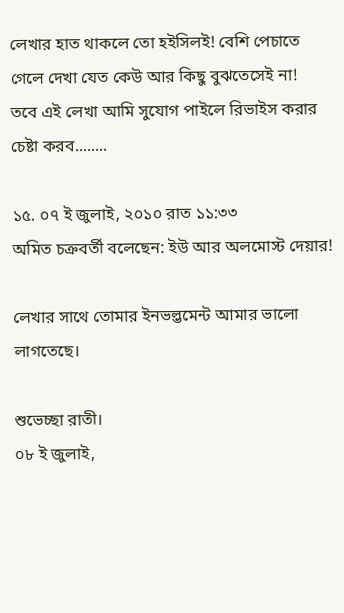লেখার হাত থাকলে তো হইসিলই! বেশি পেচাতে গেলে দেখা যেত কেউ আর কিছু বুঝতেসেই না!
তবে এই লেখা আমি সুযোগ পাইলে রিভাইস করার চেষ্টা করব........

১৫. ০৭ ই জুলাই, ২০১০ রাত ১১:৩৩
অমিত চক্রবর্তী বলেছেন: ইউ আর অলমোস্ট দেয়ার!

লেখার সাথে তোমার ইনভল্ভমেন্ট আমার ভালো লাগতেছে।

শুভেচ্ছা রাতী।
০৮ ই জুলাই,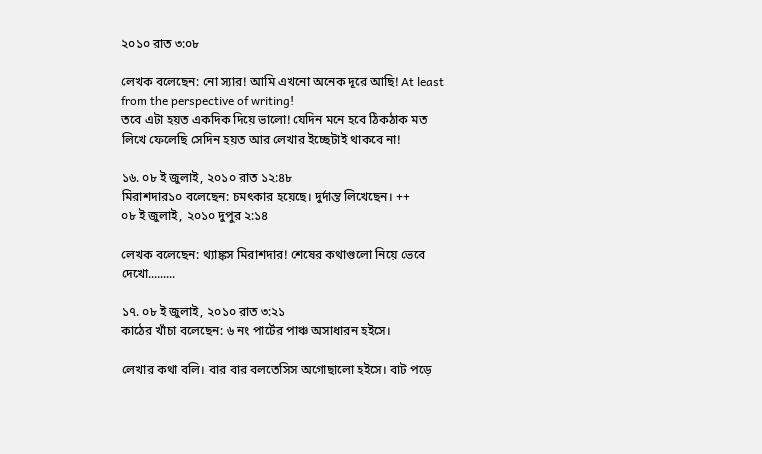২০১০ রাত ৩:০৮

লেখক বলেছেন: নো স্যার! আমি এখনো অনেক দূরে আছি! At least from the perspective of writing!
তবে এটা হয়ত একদিক দিয়ে ভালো! যেদিন মনে হবে ঠিকঠাক মত লিখে ফেলেছি সেদিন হয়ত আর লেখার ইচ্ছেটাই থাকবে না!

১৬. ০৮ ই জুলাই, ২০১০ রাত ১২:৪৮
মিরাশদার১০ বলেছেন: চমৎকার হয়েছে। দুর্দান্ত লিখেছেন। ++
০৮ ই জুলাই, ২০১০ দুপুর ২:১৪

লেখক বলেছেন: থ্যাঙ্কস মিরাশদার! শেষের কথাগুলো নিয়ে ভেবে দেখো.........

১৭. ০৮ ই জুলাই, ২০১০ রাত ৩:২১
কাঠের খাঁচা বলেছেন: ৬ নং পার্টের পাঞ্চ অসাধারন হইসে।

লেখার কথা বলি। বার বার বলতেসিস অগোছালো হইসে। বাট পড়ে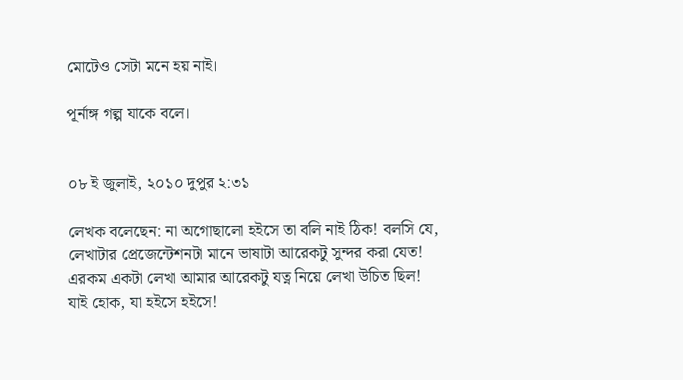মোটেও সেটা মনে হয় নাই।

পূর্নাঙ্গ গল্প যাকে বলে।


০৮ ই জুলাই, ২০১০ দুপুর ২:৩১

লেখক বলেছেন: না অগোছালো হইসে তা বলি নাই ঠিক! বলসি যে, লেখাটার প্রেজেন্টেশনটা মানে ভাষাটা আরেকটু সুন্দর করা যেত! এরকম একটা লেখা আমার আরেকটু যত্ন নিয়ে লেখা উচিত ছিল!
যাই হোক, যা হইসে হইসে!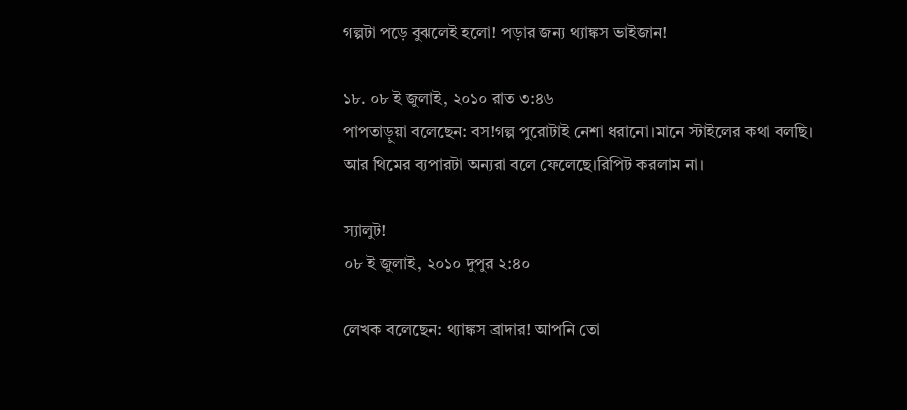গল্পটা পড়ে বুঝলেই হলো! পড়ার জন্য থ্যাঙ্কস ভাইজান!

১৮. ০৮ ই জুলাই, ২০১০ রাত ৩:৪৬
পাপতাড়ুয়া বলেছেন: বস!গল্প পুরোটাই নেশা ধরানো।মানে স্টাইলের কথা বলছি।
আর থিমের ব্যপারটা অন্যরা বলে ফেলেছে।রিপিট করলাম না।

স্যালুট!
০৮ ই জুলাই, ২০১০ দুপুর ২:৪০

লেখক বলেছেন: থ্যাঙ্কস ব্রাদার! আপনি তো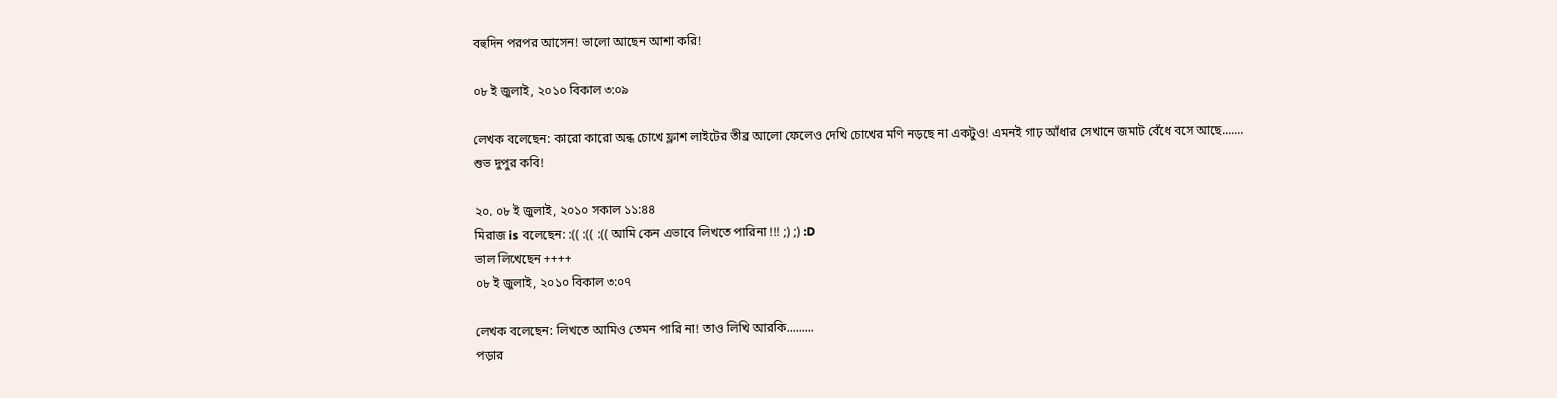বহুদিন পরপর আসেন! ভালো আছেন আশা করি!

০৮ ই জুলাই, ২০১০ বিকাল ৩:০৯

লেখক বলেছেন: কারো কারো অন্ধ চোখে ফ্লাশ লাইটের তীব্র আলো ফেলেও দেখি চোখের মণি নড়ছে না একটুও! এমনই গাঢ় আঁধার সেখানে জমাট বেঁধে বসে আছে.......
শুভ দুপুর কবি!

২০. ০৮ ই জুলাই, ২০১০ সকাল ১১:৪৪
মিরাজ is বলেছেন: :(( :(( :(( আমি কেন এভাবে লিখতে পারিনা !!! ;) ;) :D
ভাল লিখেছেন ++++
০৮ ই জুলাই, ২০১০ বিকাল ৩:০৭

লেখক বলেছেন: লিখতে আমিও তেমন পারি না! তাও লিখি আরকি.........
পড়ার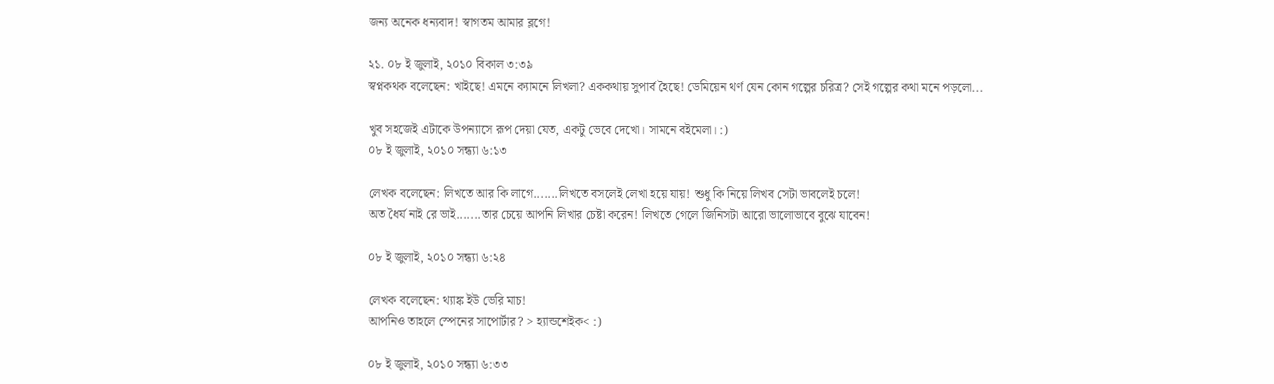জন্য অনেক ধন্যবাদ! স্বাগতম আমার ব্লগে!

২১. ০৮ ই জুলাই, ২০১০ বিকাল ৩:৩৯
স্বপ্নকথক বলেছেন: খাইছে! এমনে ক্যামনে লিখলা? এককথায় সুপার্ব হৈছে! ডেমিয়েন থর্ণ যেন কোন গল্পের চরিত্র? সেই গল্পের কথা মনে পড়লো...

খুব সহজেই এটাকে উপন্যাসে রূপ দেয়া যেত, একটু ভেবে দেখো। সামনে বইমেলা। :)
০৮ ই জুলাই, ২০১০ সন্ধ্যা ৬:১৩

লেখক বলেছেন: লিখতে আর কি লাগে.......লিখতে বসলেই লেখা হয়ে যায়! শুধু কি নিয়ে লিখব সেটা ভাবলেই চলে!
অত ধৈর্য নাই রে ভাই.......তার চেয়ে আপনি লিখার চেষ্টা করেন! লিখতে গেলে জিনিসটা আরো ভালোভাবে বুঝে যাবেন!

০৮ ই জুলাই, ২০১০ সন্ধ্যা ৬:২৪

লেখক বলেছেন: থ্যাঙ্ক ইউ ভেরি মাচ!
আপনিও তাহলে স্পেনের সাপোর্টার? > হ্যান্ডশেইক< :)

০৮ ই জুলাই, ২০১০ সন্ধ্যা ৬:৩৩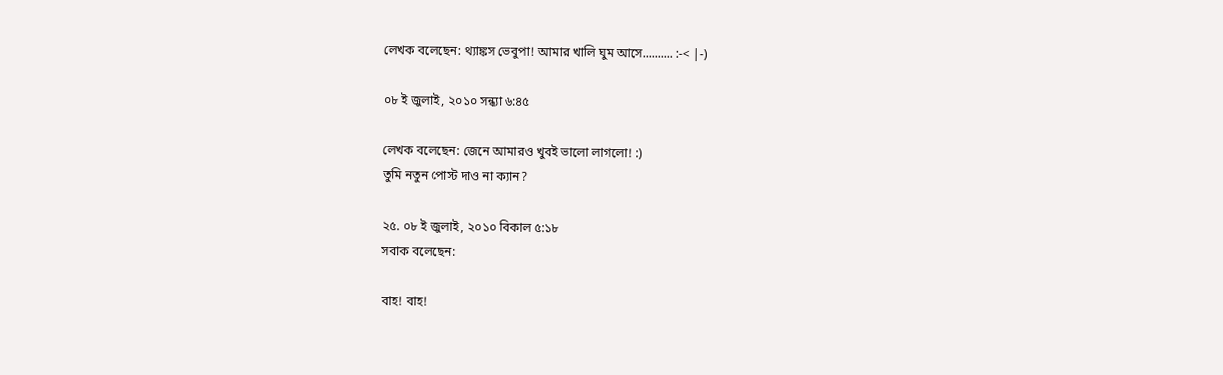লেখক বলেছেন: থ্যাঙ্কস ভেবুপা! আমার খালি ঘুম আসে.......... :-< |-)

০৮ ই জুলাই, ২০১০ সন্ধ্যা ৬:৪৫

লেখক বলেছেন: জেনে আমারও খুবই ভালো লাগলো! :)
তুমি নতুন পোস্ট দাও না ক্যান?

২৫. ০৮ ই জুলাই, ২০১০ বিকাল ৫:১৮
সবাক বলেছেন:

বাহ! বাহ!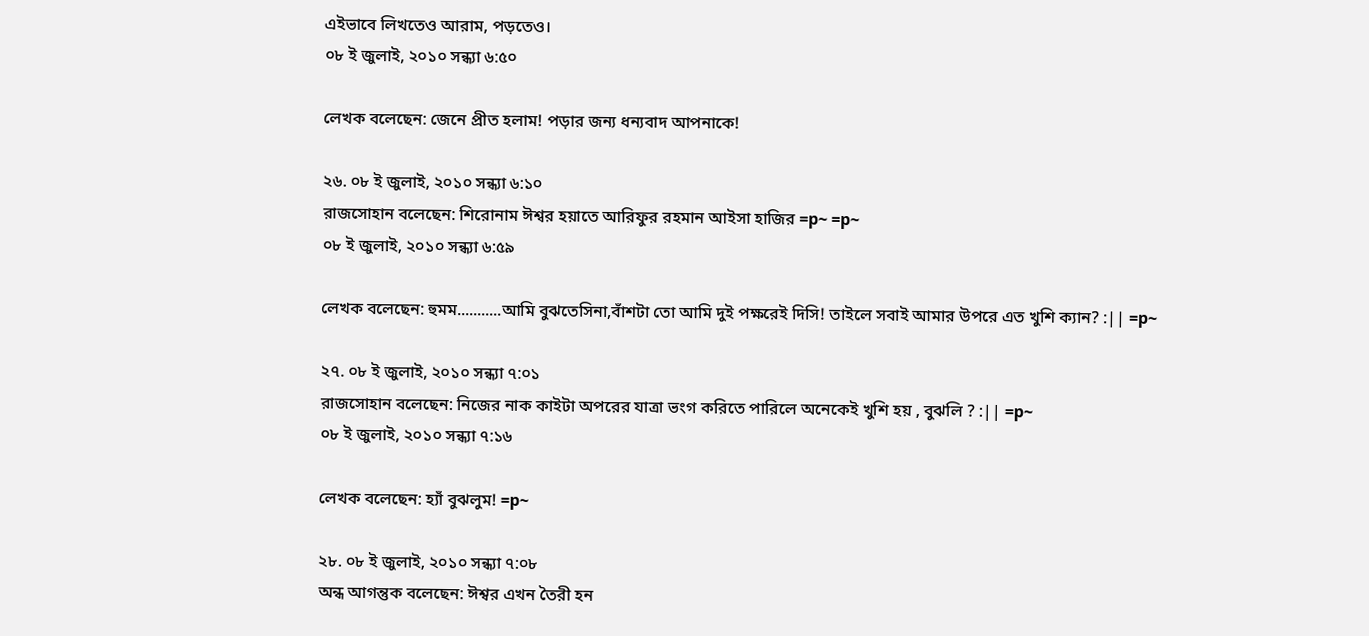এইভাবে লিখতেও আরাম, পড়তেও।
০৮ ই জুলাই, ২০১০ সন্ধ্যা ৬:৫০

লেখক বলেছেন: জেনে প্রীত হলাম! পড়ার জন্য ধন্যবাদ আপনাকে!

২৬. ০৮ ই জুলাই, ২০১০ সন্ধ্যা ৬:১০
রাজসোহান বলেছেন: শিরোনাম ঈশ্বর হয়াতে আরিফুর রহমান আইসা হাজির =p~ =p~
০৮ ই জুলাই, ২০১০ সন্ধ্যা ৬:৫৯

লেখক বলেছেন: হুমম...........আমি বুঝতেসিনা,বাঁশটা তো আমি দুই পক্ষরেই দিসি! তাইলে সবাই আমার উপরে এত খুশি ক্যান? :|| =p~

২৭. ০৮ ই জুলাই, ২০১০ সন্ধ্যা ৭:০১
রাজসোহান বলেছেন: নিজের নাক কাইটা অপরের যাত্রা ভংগ করিতে পারিলে অনেকেই খুশি হয় , বুঝলি ? :|| =p~
০৮ ই জুলাই, ২০১০ সন্ধ্যা ৭:১৬

লেখক বলেছেন: হ্যাঁ বুঝলুম! =p~

২৮. ০৮ ই জুলাই, ২০১০ সন্ধ্যা ৭:০৮
অন্ধ আগন্তুক বলেছেন: ঈশ্বর এখন তৈরী হন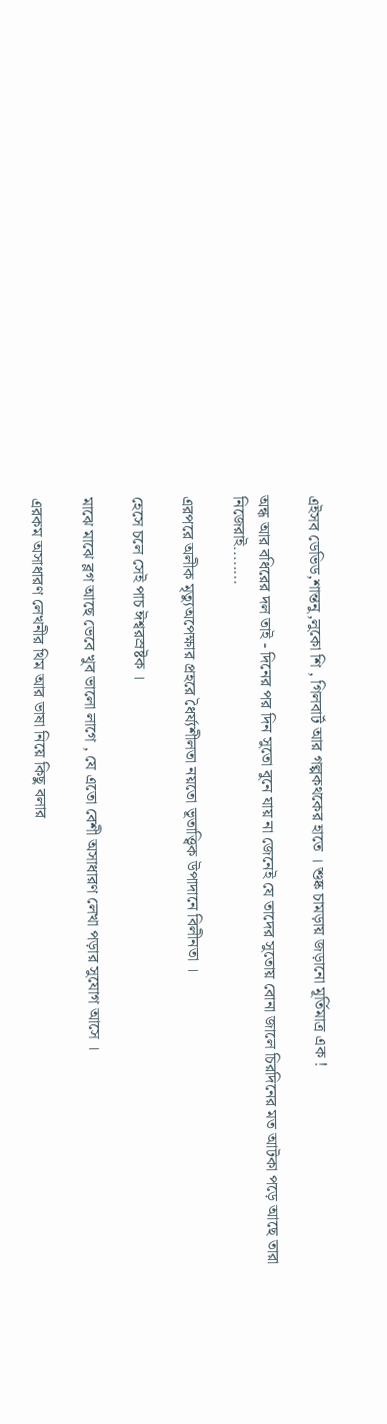এইসব ডেভিড,শান্তনু,লুকো শি , গিলবার্ট আর গল্পকথকের হাতে । শুষ্ক চামড়ায় জড়ানো মূর্তিমাত্র এক !

অন্ধ আর বধিরের দল তাই - দিনের পর দিন সুতো বুনে যায় না জেনেই যে তাদের সুতোয় বোনা জালে চিরদিনের মত আটকা পড়ে আছে তারা নিজেরাই........

এরপরে অলীক মৃত্যুঅপেক্ষার প্রহরে ধৈর্য্যশীলতা নয়তো ভূতাত্ত্বিক উপাদানে বিলীনতা ।

হেসে চলে সেই পাচ ঈশ্বরস্রষ্টক ।

মাঝে মাঝে ব্লগ আছে ভেবে খুব ভালো লাগে , যে এতো বেশী অসাধারণ লেখা পড়ার সুযোগ আসে ।

এরকম অসাধারণ লেখনীর থিম আর ভাষা নিয়ে কিছু বলার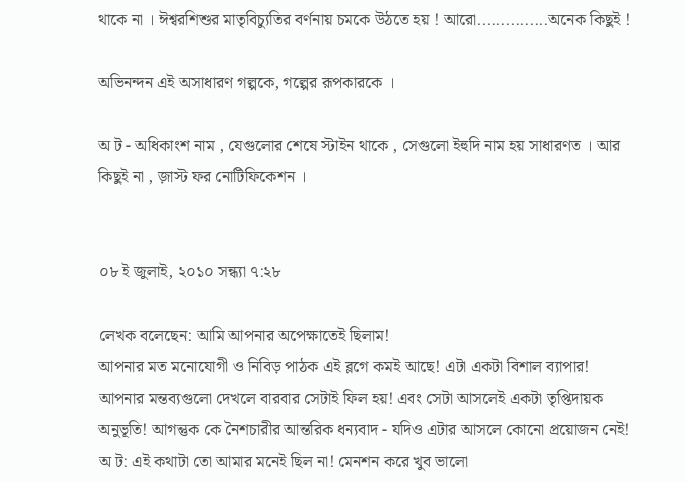থাকে না । ঈশ্বরশিশুর মাতৃবিচ্যুতির বর্ণনায় চমকে উঠতে হয় ! আরো...............অনেক কিছুই !

অভিনন্দন এই অসাধারণ গল্পকে, গল্পের রূপকারকে ।

অ ট - অধিকাংশ নাম , যেগুলোর শেষে স্টাইন থাকে , সেগুলো ইহুদি নাম হয় সাধারণত । আর কিছুই না , জ়াস্ট ফর নোটিফিকেশন ।


০৮ ই জুলাই, ২০১০ সন্ধ্যা ৭:২৮

লেখক বলেছেন: আমি আপনার অপেক্ষাতেই ছিলাম!
আপনার মত মনোযোগী ও নিবিড় পাঠক এই ব্লগে কমই আছে! এটা একটা বিশাল ব্যাপার! আপনার মন্তব্যগুলো দেখলে বারবার সেটাই ফিল হয়! এবং সেটা আসলেই একটা তৃপ্তিদায়ক অনুভূতি! আগন্তুক কে নৈশচারীর আন্তরিক ধন্যবাদ - যদিও এটার আসলে কোনো প্রয়োজন নেই!
অ ট: এই কথাটা তো আমার মনেই ছিল না! মেনশন করে খুব ভালো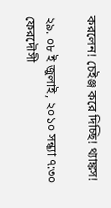করলেন! চেইঞ্জ করে দিচ্ছি! থ্যাঙ্কস!

২৯. ০৮ ই জুলাই, ২০১০ সন্ধ্যা ৭:৩০
ফেরদৌসী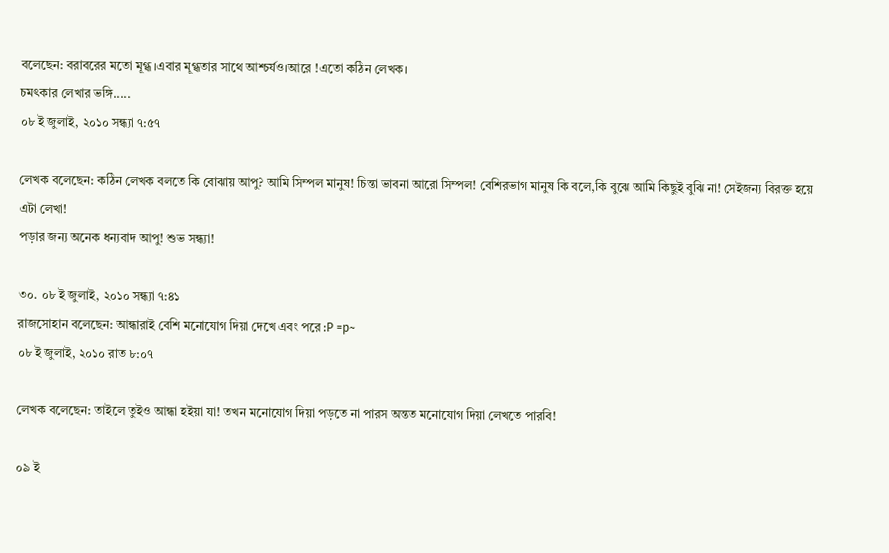বলেছেন: বরাবরের মতো মূগ্ধ।এবার মূগ্ধতার সাথে আশ্চর্যও।আরে !এতো কঠিন লেখক।
চমৎকার লেখার ভঙ্গি.....
০৮ ই জুলাই, ২০১০ সন্ধ্যা ৭:৫৭

লেখক বলেছেন: কঠিন লেখক বলতে কি বোঝায় আপু? আমি সিম্পল মানুষ! চিন্তা ভাবনা আরো সিম্পল! বেশিরভাগ মানুষ কি বলে,কি বুঝে আমি কিছুই বুঝি না! সেইজন্য বিরক্ত হয়ে এটা লেখা!
পড়ার জন্য অনেক ধন্যবাদ আপু! শুভ সন্ধ্যা!

৩০. ০৮ ই জুলাই, ২০১০ সন্ধ্যা ৭:৪১
রাজসোহান বলেছেন: আন্ধারাই বেশি মনোযোগ দিয়া দেখে এবং পরে :P =p~
০৮ ই জুলাই, ২০১০ রাত ৮:০৭

লেখক বলেছেন: তাইলে তুইও আন্ধা হইয়া যা! তখন মনোযোগ দিয়া পড়তে না পারস অন্তত মনোযোগ দিয়া লেখতে পারবি!

০৯ ই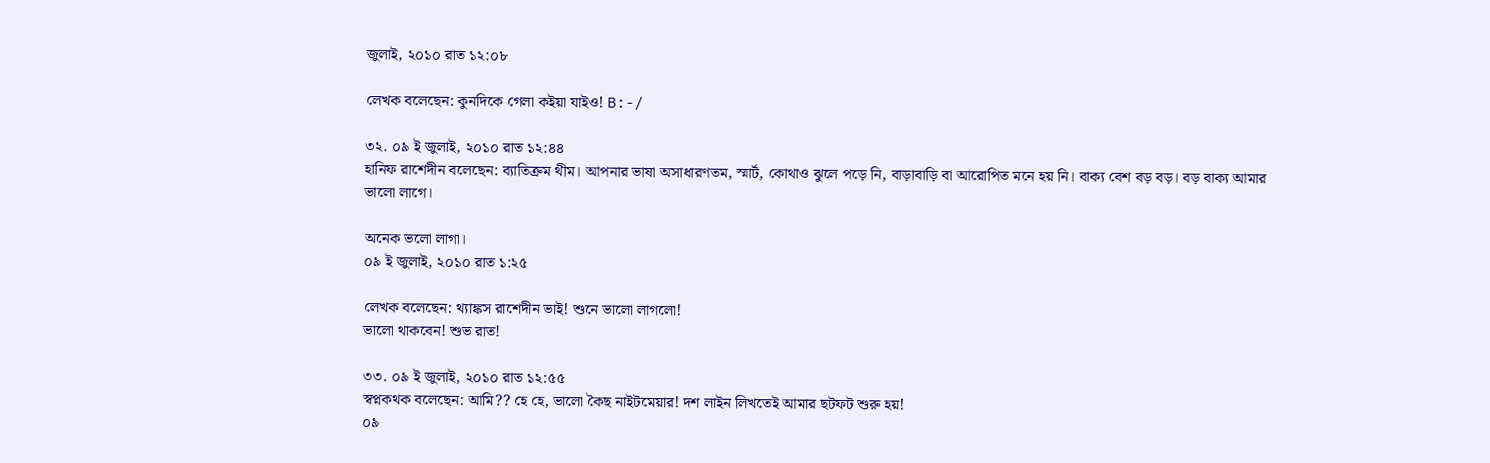জুলাই, ২০১০ রাত ১২:০৮

লেখক বলেছেন: কুনদিকে গেলা কইয়া যাইও! B:-/

৩২. ০৯ ই জুলাই, ২০১০ রাত ১২:৪৪
হানিফ রাশেদীন বলেছেন: ব্যাতিক্রম থীম। আপনার ভাষা অসাধারণতম, স্মার্ট, কোথাও ঝুলে পড়ে নি, বাড়াবাড়ি বা আরোপিত মনে হয় নি। বাক্য বেশ বড় বড়। বড় বাক্য আমার ভালো লাগে।

অনেক ভলো লাগা।
০৯ ই জুলাই, ২০১০ রাত ১:২৫

লেখক বলেছেন: থ্যাঙ্কস রাশেদীন ভাই! শুনে ভালো লাগলো!
ভালো থাকবেন! শুভ রাত!

৩৩. ০৯ ই জুলাই, ২০১০ রাত ১২:৫৫
স্বপ্নকথক বলেছেন: আমি?? হে হে, ভালো কৈছ নাইটমেয়ার! দশ লাইন লিখতেই আমার ছটফট শুরু হয়!
০৯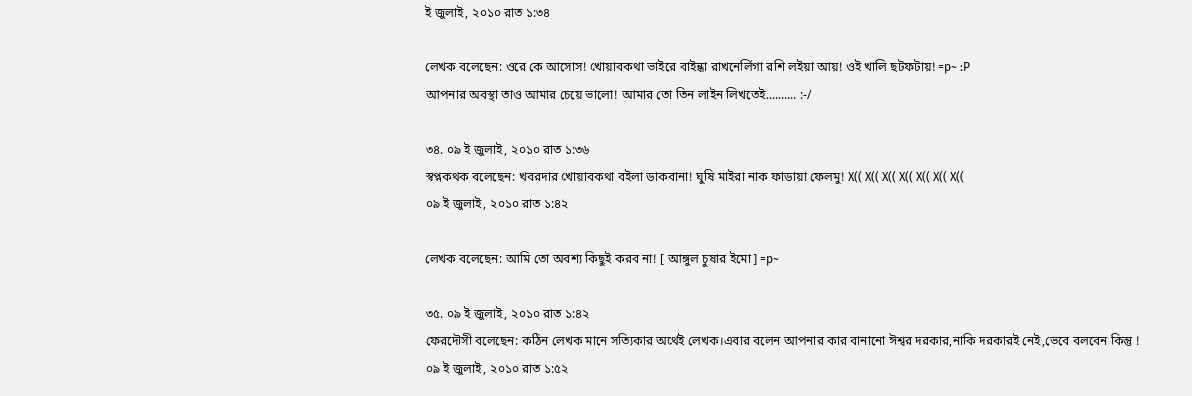ই জুলাই, ২০১০ রাত ১:৩৪

লেখক বলেছেন: ওরে কে আসোস! খোয়াবকথা ভাইরে বাইন্ধা রাখনের্লিগা রশি লইয়া আয়! ওই খালি ছটফটায়! =p~ :P
আপনার অবস্থা তাও আমার চেয়ে ভালো! আমার তো তিন লাইন লিখতেই.......... :-/

৩৪. ০৯ ই জুলাই, ২০১০ রাত ১:৩৬
স্বপ্নকথক বলেছেন: খবরদার খোয়াবকথা বইলা ডাকবানা! ঘুষি মাইরা নাক ফাডায়া ফেলমু! X(( X(( X(( X(( X(( X(( X((
০৯ ই জুলাই, ২০১০ রাত ১:৪২

লেখক বলেছেন: আমি তো অবশ্য কিছুই করব না! [ আঙ্গুল চুষার ইমো] =p~

৩৫. ০৯ ই জুলাই, ২০১০ রাত ১:৪২
ফেরদৌসী বলেছেন: কঠিন লেখক মানে সত্যিকার অর্থেই লেখক।এবার বলেন আপনার কার বানানো ঈশ্বর দরকার,নাকি দরকারই নেই,ভেবে বলবেন কিন্তু !
০৯ ই জুলাই, ২০১০ রাত ১:৫২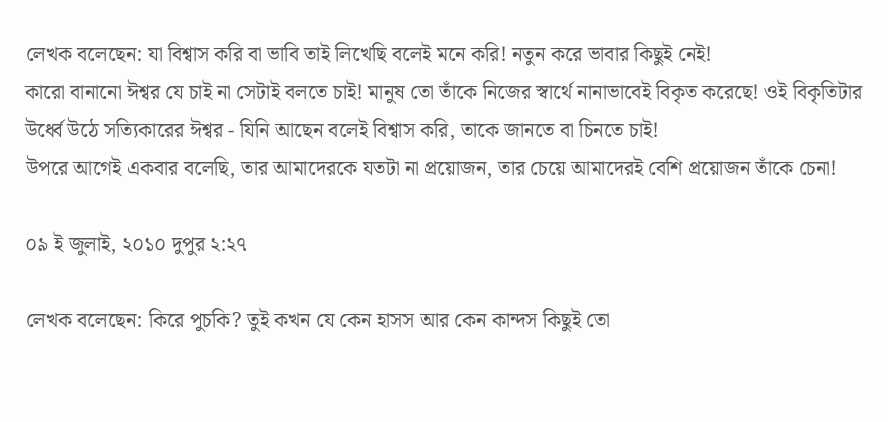লেখক বলেছেন: যা বিশ্বাস করি বা ভাবি তাই লিখেছি বলেই মনে করি! নতুন করে ভাবার কিছুই নেই!
কারো বানানো ঈশ্বর যে চাই না সেটাই বলতে চাই! মানুষ তো তাঁকে নিজের স্বার্থে নানাভাবেই বিকৃত করেছে! ওই বিকৃতিটার উর্ধ্বে উঠে সত্যিকারের ঈশ্বর - যিনি আছেন বলেই বিশ্বাস করি, তাকে জানতে বা চিনতে চাই!
উপরে আগেই একবার বলেছি, তার আমাদেরকে যতটা না প্রয়োজন, তার চেয়ে আমাদেরই বেশি প্রয়োজন তাঁকে চেনা!

০৯ ই জুলাই, ২০১০ দুপুর ২:২৭

লেখক বলেছেন: কিরে পুচকি? তুই কখন যে কেন হাসস আর কেন কান্দস কিছুই তো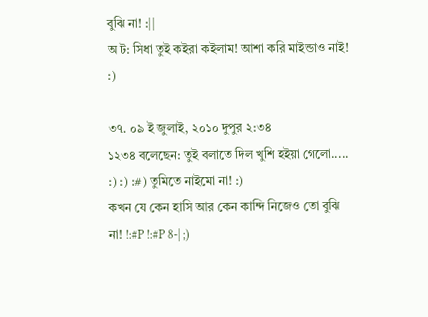বুঝি না! :||
অ ট: সিধা তুই কইরা কইলাম! আশা করি মাইন্ডাও নাই! :)

৩৭. ০৯ ই জুলাই, ২০১০ দুপুর ২:৩৪
১২৩৪ বলেছেন: তুই বলাতে দিল খুশি হইয়া গেলো..... :) :) :#) তুমিতে নাইমো না! :)
কখন যে কেন হাসি আর কেন কান্দি নিজেও তো বুঝি না! !:#P !:#P 8-| ;)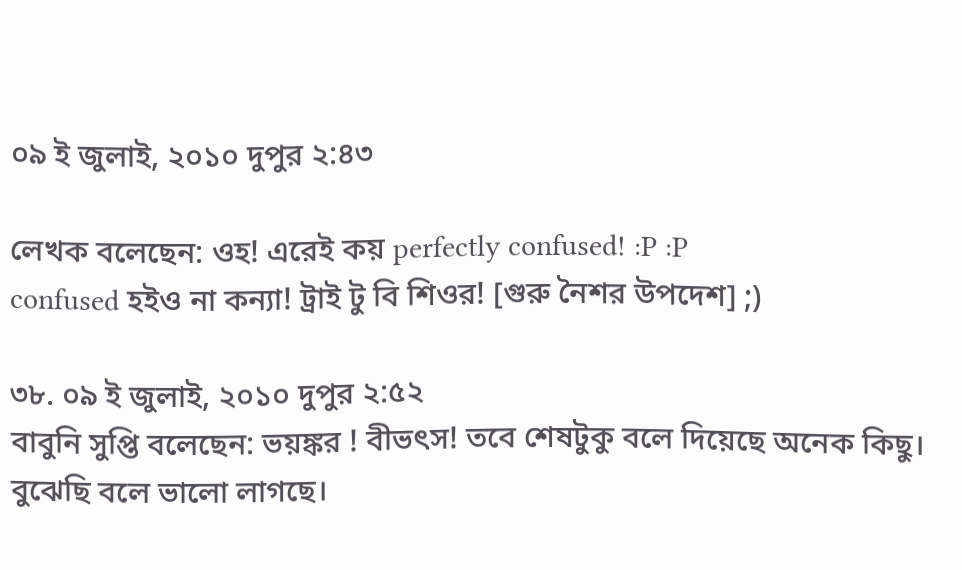০৯ ই জুলাই, ২০১০ দুপুর ২:৪৩

লেখক বলেছেন: ওহ! এরেই কয় perfectly confused! :P :P
confused হইও না কন্যা! ট্রাই টু বি শিওর! [গুরু নৈশর উপদেশ] ;)

৩৮. ০৯ ই জুলাই, ২০১০ দুপুর ২:৫২
বাবুনি সুপ্তি বলেছেন: ভয়ঙ্কর ! বীভৎস! তবে শেষটুকু বলে দিয়েছে অনেক কিছু। বুঝেছি বলে ভালো লাগছে।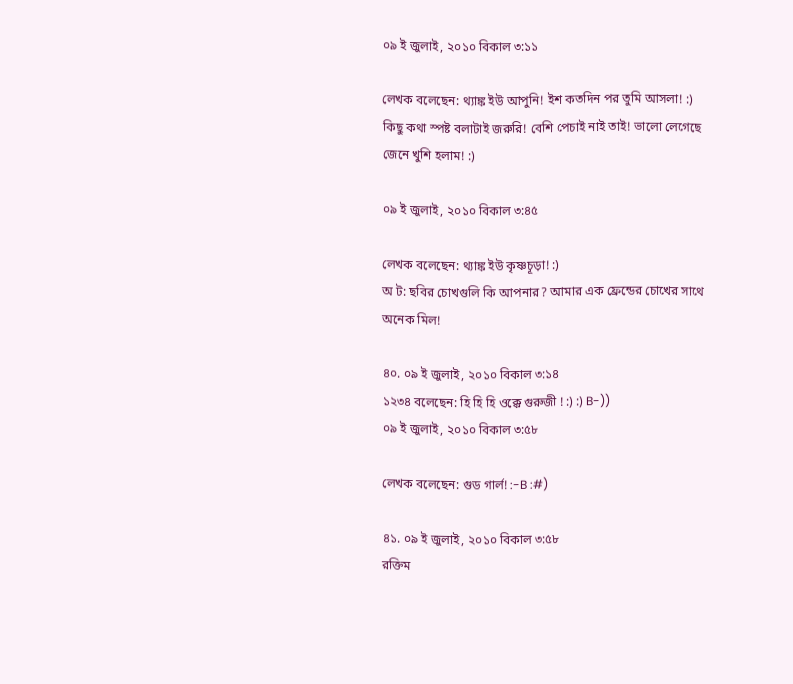০৯ ই জুলাই, ২০১০ বিকাল ৩:১১

লেখক বলেছেন: থ্যাঙ্ক ইউ আপুনি! ইশ কতদিন পর তুমি আসলা! :)
কিছু কথা স্পষ্ট বলাটাই জরুরি! বেশি পেচাই নাই তাই! ভালো লেগেছে জেনে খুশি হলাম! :)

০৯ ই জুলাই, ২০১০ বিকাল ৩:৪৫

লেখক বলেছেন: থ্যাঙ্ক ইউ কৃষ্ণচূড়া! :)
অ ট: ছবির চোখগুলি কি আপনার? আমার এক ফ্রেন্ডের চোখের সাথে অনেক মিল!

৪০. ০৯ ই জুলাই, ২০১০ বিকাল ৩:১৪
১২৩৪ বলেছেন: হি হি হি ওক্কে গুরুজী ! :) :) B-))
০৯ ই জুলাই, ২০১০ বিকাল ৩:৫৮

লেখক বলেছেন: গুড গার্ল! :-B :#)

৪১. ০৯ ই জুলাই, ২০১০ বিকাল ৩:৫৮
রক্তিম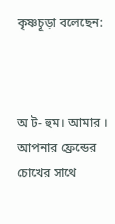কৃষ্ণচূড়া বলেছেন:



অ ট- হুম। আমার । আপনার ফ্রেন্ডের চোখের সাথে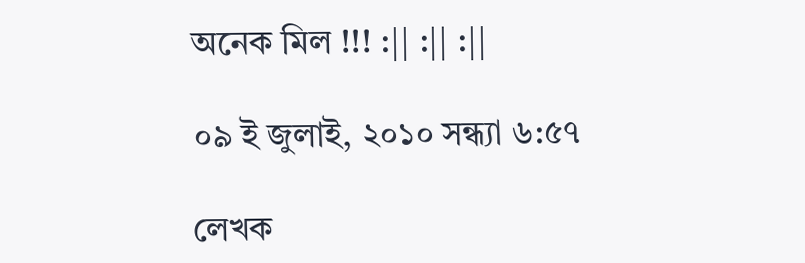অনেক মিল !!! :|| :|| :||

০৯ ই জুলাই, ২০১০ সন্ধ্যা ৬:৫৭

লেখক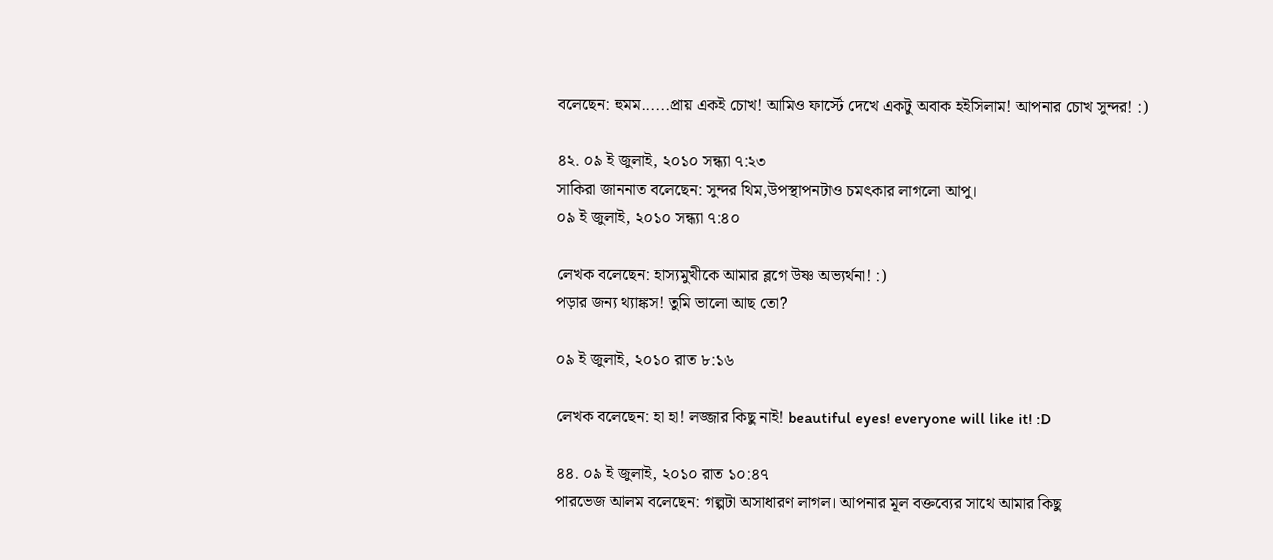বলেছেন: হুমম......প্রায় একই চোখ! আমিও ফার্স্টে দেখে একটু অবাক হইসিলাম! আপনার চোখ সুন্দর! :)

৪২. ০৯ ই জুলাই, ২০১০ সন্ধ্যা ৭:২৩
সাকিরা জাননাত বলেছেন: সুন্দর থিম,উপস্থাপনটাও চমৎকার লাগলো আপু।
০৯ ই জুলাই, ২০১০ সন্ধ্যা ৭:৪০

লেখক বলেছেন: হাস্যমুখীকে আমার ব্লগে উষ্ণ অভ্যর্থনা! :)
পড়ার জন্য থ্যাঙ্কস! তুমি ভালো আছ তো?

০৯ ই জুলাই, ২০১০ রাত ৮:১৬

লেখক বলেছেন: হা হা! লজ্জার কিছু নাই! beautiful eyes! everyone will like it! :D

৪৪. ০৯ ই জুলাই, ২০১০ রাত ১০:৪৭
পারভেজ আলম বলেছেন: গল্পটা অসাধারণ লাগল। আপনার মূল বক্তব্যের সাথে আমার কিছু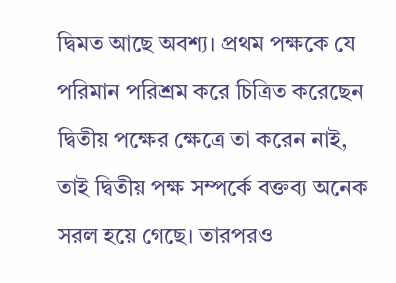দ্বিমত আছে অবশ্য। প্রথম পক্ষকে যে পরিমান পরিশ্রম করে চিত্রিত করেছেন দ্বিতীয় পক্ষের ক্ষেত্রে তা করেন নাই, তাই দ্বিতীয় পক্ষ সম্পর্কে বক্তব্য অনেক সরল হয়ে গেছে। তারপরও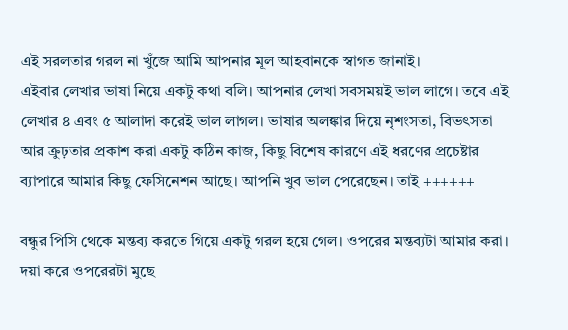এই সরলতার গরল না খুঁজে আমি আপনার মূল আহবানকে স্বাগত জানাই।
এইবার লেখার ভাষা নিয়ে একটু কথা বলি। আপনার লেখা সবসময়ই ভাল লাগে। তবে এই লেখার ৪ এবং ৫ আলাদা করেই ভাল লাগল। ভাষার অলঙ্কার দিয়ে নৃশংসতা, বিভৎসতা আর ক্রুঢ়তার প্রকাশ করা একটু কঠিন কাজ, কিছু বিশেষ কারণে এই ধরণের প্রচেষ্টার ব্যাপারে আমার কিছু ফেসিনেশন আছে। আপনি খুব ভাল পেরেছেন। তাই ++++++

বন্ধুর পিসি থেকে মন্তব্য করতে গিয়ে একটু গরল হয়ে গেল। ওপরের মন্তব্যটা আমার করা। দয়া করে ওপরেরটা মুছে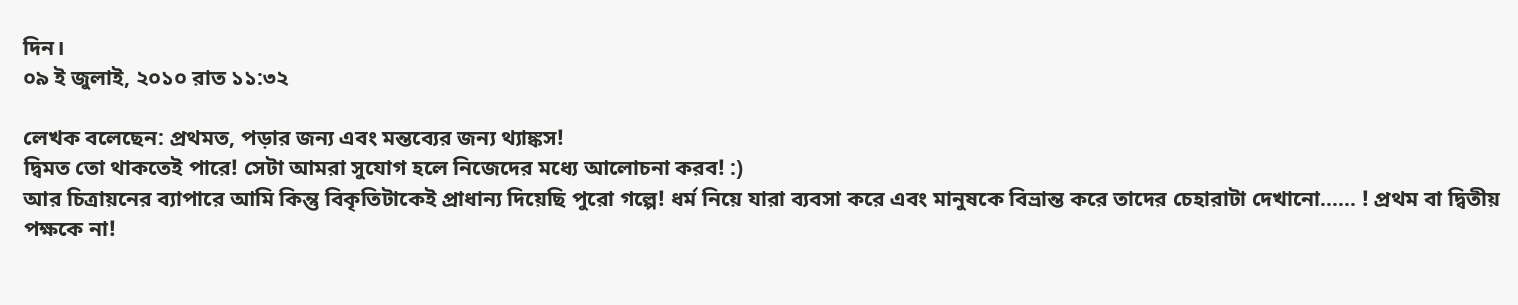দিন।
০৯ ই জুলাই, ২০১০ রাত ১১:৩২

লেখক বলেছেন: প্রথমত, পড়ার জন্য এবং মন্তব্যের জন্য থ্যাঙ্কস!
দ্বিমত তো থাকতেই পারে! সেটা আমরা সুযোগ হলে নিজেদের মধ্যে আলোচনা করব! :)
আর চিত্রায়নের ব্যাপারে আমি কিন্তু বিকৃতিটাকেই প্রাধান্য দিয়েছি পুরো গল্পে! ধর্ম নিয়ে যারা ব্যবসা করে এবং মানুষকে বিভ্রান্ত করে তাদের চেহারাটা দেখানো...... ! প্রথম বা দ্বিতীয় পক্ষকে না!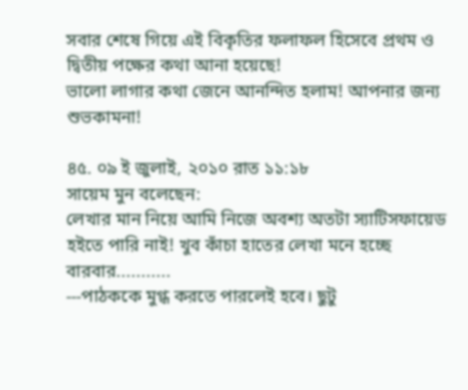সবার শেষে গিয়ে এই বিকৃতির ফলাফল হিসেবে প্রথম ও দ্বিতীয় পক্ষের কথা আনা হয়েছে!
ভালো লাগার কথা জেনে আনন্দিত হলাম! আপনার জন্য শুভকামনা!

৪৫. ০৯ ই জুলাই, ২০১০ রাত ১১:১৮
সায়েম মুন বলেছেন:
লেখার মান নিয়ে আমি নিজে অবশ্য অতটা স্যাটিসফায়েড হইতে পারি নাই! খুব কাঁচা হাতের লেখা মনে হচ্ছে বারবার...........
---পাঠককে মুগ্ধ করতে পারলেই হবে। ছুটু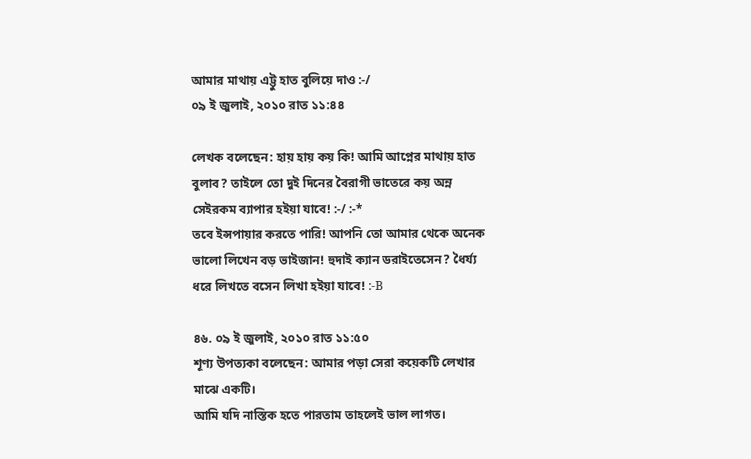আমার মাথায় এট্টু হাত বুলিয়ে দাও :-/
০৯ ই জুলাই, ২০১০ রাত ১১:৪৪

লেখক বলেছেন: হায় হায় কয় কি! আমি আপ্নের মাথায় হাত বুলাব? তাইলে তো দুই দিনের বৈরাগী ভাতেরে কয় অন্ন সেইরকম ব্যাপার হইয়া যাবে! :-/ :-*
তবে ইন্সপায়ার করতে পারি! আপনি তো আমার থেকে অনেক ভালো লিখেন বড় ভাইজান! হুদাই ক্যান ডরাইতেসেন? ধৈর্য্য ধরে লিখতে বসেন লিখা হইয়া যাবে! :-B

৪৬. ০৯ ই জুলাই, ২০১০ রাত ১১:৫০
শূণ্য উপত্যকা বলেছেন: আমার পড়া সেরা কয়েকটি লেখার মাঝে একটি।
আমি যদি নাস্তিক হতে পারতাম তাহলেই ভাল লাগত।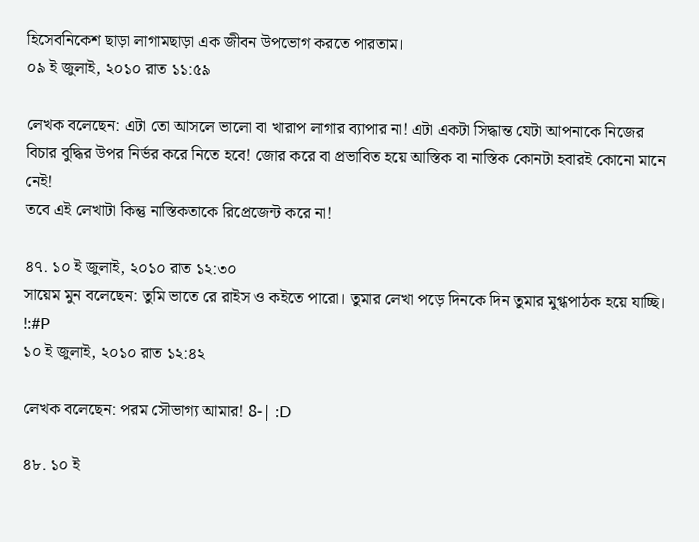হিসেবনিকেশ ছাড়া লাগামছাড়া এক জীবন উপভোগ করতে পারতাম।
০৯ ই জুলাই, ২০১০ রাত ১১:৫৯

লেখক বলেছেন: এটা তো আসলে ভালো বা খারাপ লাগার ব্যাপার না! এটা একটা সিদ্ধান্ত যেটা আপনাকে নিজের বিচার বুদ্ধির উপর নির্ভর করে নিতে হবে! জোর করে বা প্রভাবিত হয়ে আস্তিক বা নাস্তিক কোনটা হবারই কোনো মানে নেই!
তবে এই লেখাটা কিন্তু নাস্তিকতাকে রিপ্রেজেন্ট করে না!

৪৭. ১০ ই জুলাই, ২০১০ রাত ১২:৩০
সায়েম মুন বলেছেন: তুমি ভাতে রে রাইস ও কইতে পারো। তুমার লেখা পড়ে দিনকে দিন তুমার মুগ্ধপাঠক হয়ে যাচ্ছি। !:#P
১০ ই জুলাই, ২০১০ রাত ১২:৪২

লেখক বলেছেন: পরম সৌভাগ্য আমার! 8-| :D

৪৮. ১০ ই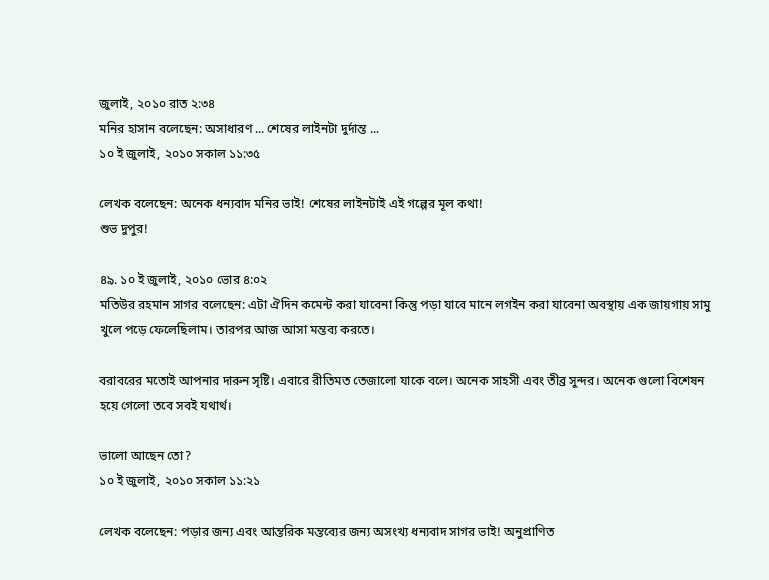জুলাই, ২০১০ রাত ২:৩৪
মনির হাসান বলেছেন: অসাধারণ ... শেষের লাইনটা দুর্দান্ত ...
১০ ই জুলাই, ২০১০ সকাল ১১:৩৫

লেখক বলেছেন: অনেক ধন্যবাদ মনির ভাই! শেষের লাইনটাই এই গল্পের মূল কথা!
শুভ দুপুর!

৪৯. ১০ ই জুলাই, ২০১০ ভোর ৪:০২
মতিউর রহমান সাগর বলেছেন: এটা ঐদিন কমেন্ট করা যাবেনা কিন্তু পড়া যাবে মানে লগইন করা যাবেনা অবস্থায় এক জায়গায় সামু খুলে পড়ে ফেলেছিলাম। তারপর আজ আসা মন্তব্য করতে।

বরাবরের মতোই আপনার দারুন সৃষ্টি। এবারে রীতিমত তেজালো যাকে বলে। অনেক সাহসী এবং তীব্র সুন্দর। অনেক গুলো বিশেষন হয়ে গেলো তবে সবই যথার্থ।

ভালো আছেন তো?
১০ ই জুলাই, ২০১০ সকাল ১১:২১

লেখক বলেছেন: পড়ার জন্য এবং আন্তরিক মন্তব্যের জন্য অসংখ্য ধন্যবাদ সাগর ভাই! অনুপ্রাণিত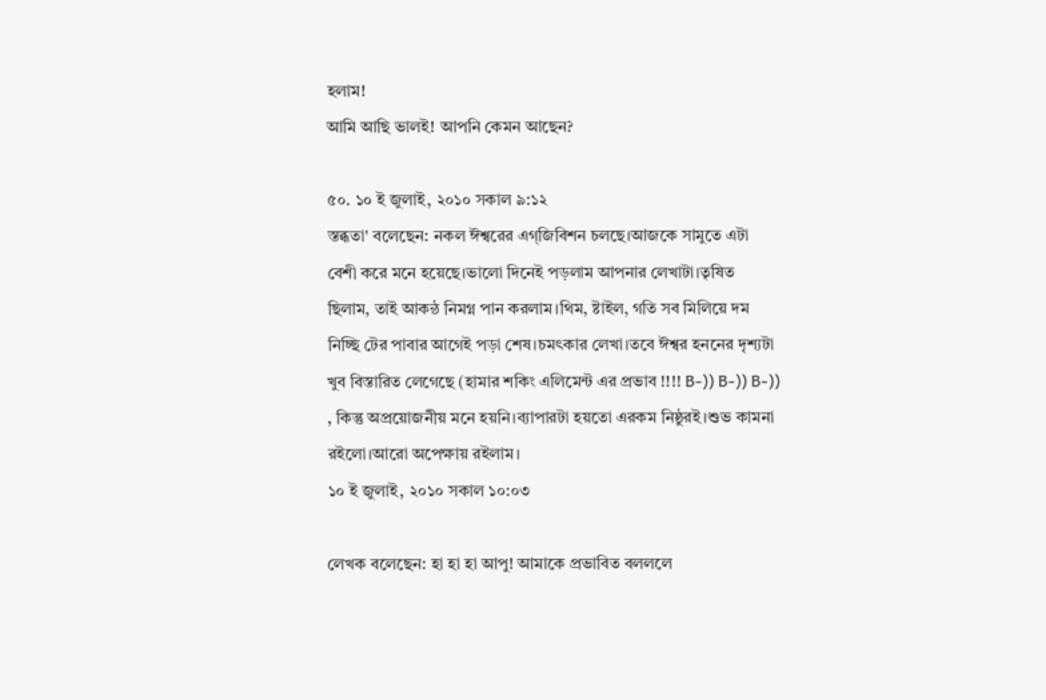হলাম!
আমি আছি ভালই! আপনি কেমন আছেন?

৫০. ১০ ই জুলাই, ২০১০ সকাল ৯:১২
স্তব্ধতা' বলেছেন: নকল ঈশ্বরের এগ্জিবিশন চলছে।আজকে সামুতে এটা বেশী করে মনে হয়েছে।ভালো দিনেই পড়লাম আপনার লেখাটা।তৃষিত ছিলাম, তাই আকন্ঠ নিমগ্ন পান করলাম।থিম, ষ্টাইল, গতি সব মিলিয়ে দম নিচ্ছি টের পাবার আগেই পড়া শেষ।চমৎকার লেখা।তবে ঈশ্বর হননের দৃশ্যটা খুব বিস্তারিত লেগেছে (হামার শকিং এলিমেন্ট এর প্রভাব !!!! B-)) B-)) B-)) , কিন্তু অপ্রয়োজনীয় মনে হয়নি।ব্যাপারটা হয়তো এরকম নিষ্ঠুরই।শুভ কামনা রইলো।আরো অপেক্ষায় রইলাম।
১০ ই জুলাই, ২০১০ সকাল ১০:০৩

লেখক বলেছেন: হা হা হা আপু! আমাকে প্রভাবিত বলললে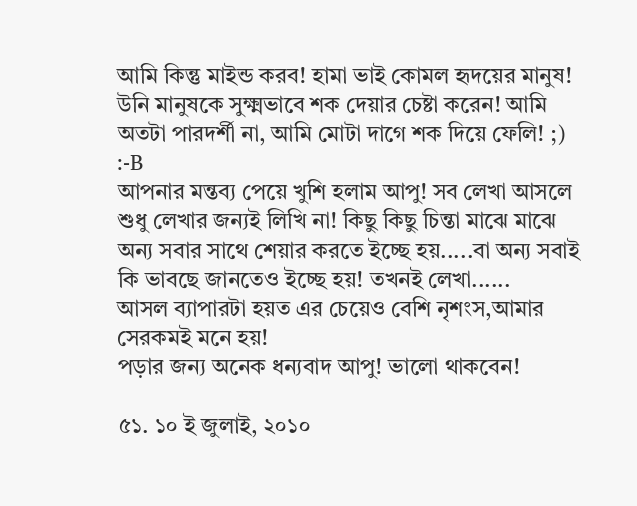আমি কিন্তু মাইন্ড করব! হামা ভাই কোমল হৃদয়ের মানুষ! উনি মানুষকে সুক্ষ্মভাবে শক দেয়ার চেষ্টা করেন! আমি অতটা পারদর্শী না, আমি মোটা দাগে শক দিয়ে ফেলি! ;) :-B
আপনার মন্তব্য পেয়ে খুশি হলাম আপু! সব লেখা আসলে শুধু লেখার জন্যই লিখি না! কিছু কিছু চিন্তা মাঝে মাঝে অন্য সবার সাথে শেয়ার করতে ইচ্ছে হয়.....বা অন্য সবাই কি ভাবছে জানতেও ইচ্ছে হয়! তখনই লেখা......
আসল ব্যাপারটা হয়ত এর চেয়েও বেশি নৃশংস,আমার সেরকমই মনে হয়!
পড়ার জন্য অনেক ধন্যবাদ আপু! ভালো থাকবেন!

৫১. ১০ ই জুলাই, ২০১০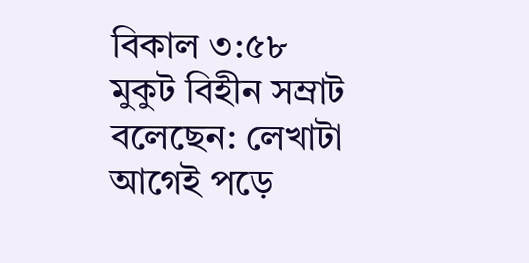বিকাল ৩:৫৮
মুকুট বিহীন সম্রাট বলেছেন: লেখাটা আগেই পড়ে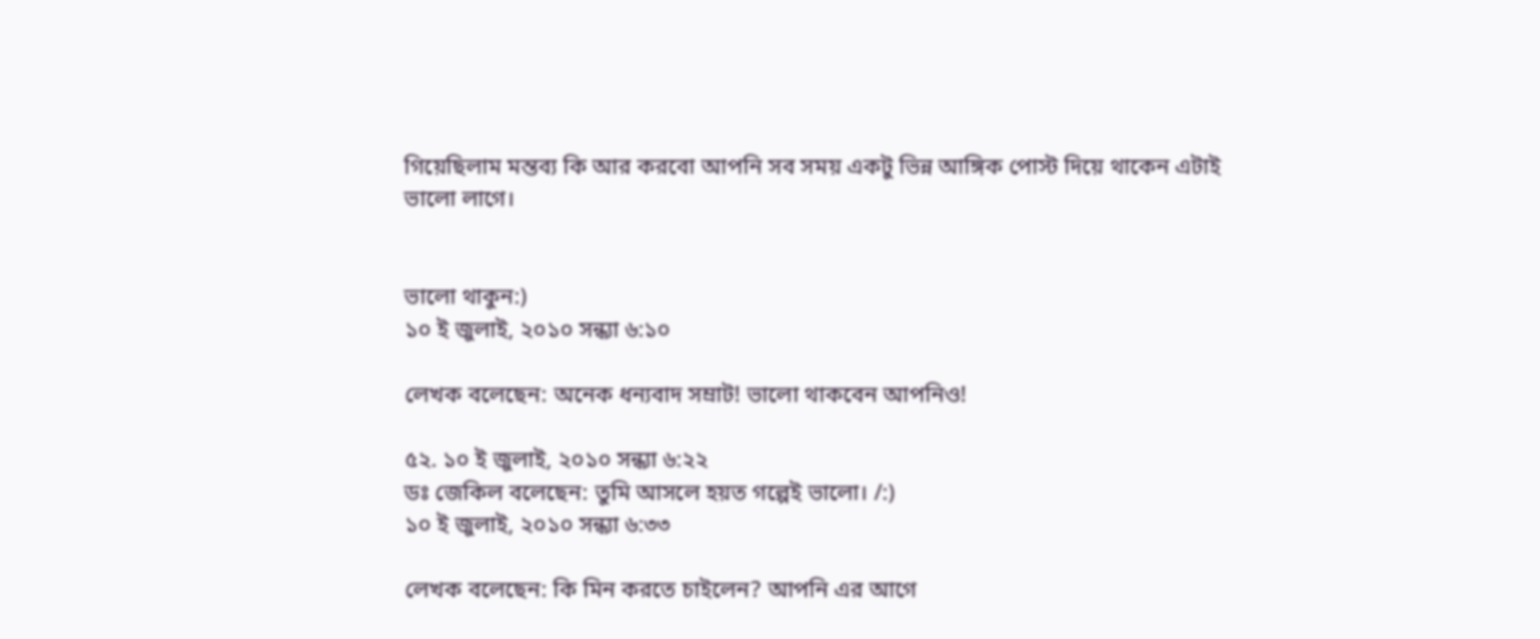গিয়েছিলাম মন্তব্য কি আর করবো আপনি সব সময় একটু ভিন্ন আঙ্গিক পোস্ট দিয়ে থাকেন এটাই ভালো লাগে।


ভালো থাকুন:)
১০ ই জুলাই, ২০১০ সন্ধ্যা ৬:১০

লেখক বলেছেন: অনেক ধন্যবাদ সম্রাট! ভালো থাকবেন আপনিও!

৫২. ১০ ই জুলাই, ২০১০ সন্ধ্যা ৬:২২
ডঃ জেকিল বলেছেন: তুমি আসলে হয়ত গল্পেই ভালো। /:)
১০ ই জুলাই, ২০১০ সন্ধ্যা ৬:৩৩

লেখক বলেছেন: কি মিন করতে চাইলেন? আপনি এর আগে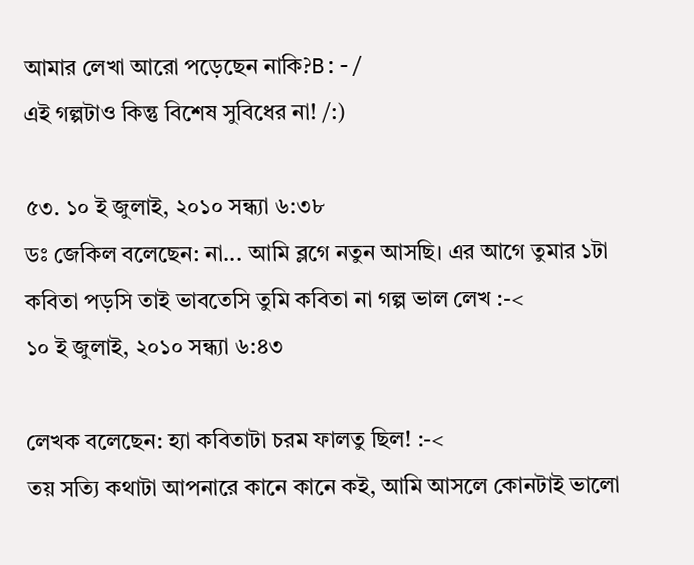আমার লেখা আরো পড়েছেন নাকি?B:-/
এই গল্পটাও কিন্তু বিশেষ সুবিধের না! /:)

৫৩. ১০ ই জুলাই, ২০১০ সন্ধ্যা ৬:৩৮
ডঃ জেকিল বলেছেন: না... আমি ব্লগে নতুন আসছি। এর আগে তুমার ১টা কবিতা পড়সি তাই ভাবতেসি তুমি কবিতা না গল্প ভাল লেখ :-<
১০ ই জুলাই, ২০১০ সন্ধ্যা ৬:৪৩

লেখক বলেছেন: হ্যা কবিতাটা চরম ফালতু ছিল! :-<
তয় সত্যি কথাটা আপনারে কানে কানে কই, আমি আসলে কোনটাই ভালো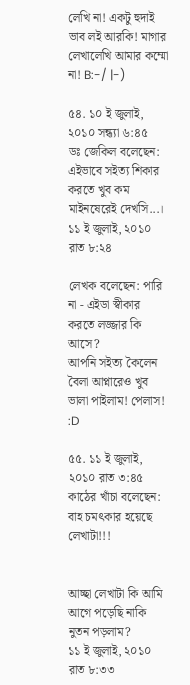লেখি না! একটু হুদাই ভাব লই আরকি! মাগার লেখালেখি আমার কম্মো না! B:-/ |-)

৫৪. ১০ ই জুলাই, ২০১০ সন্ধ্যা ৬:৪৫
ডঃ জেকিল বলেছেন: এইভাবে সইত্য শিকার করতে খুব কম মাইনষেরেই দেখসি...।
১১ ই জুলাই, ২০১০ রাত ৮:২৪

লেখক বলেছেন: পারি না - এইডা স্বীকার করতে লজ্জার কি আসে?
আপনি সইত্য কৈলেন বৈলা আপ্নারেও খুব ভালা পাইলাম! পেলাস! :D

৫৫. ১১ ই জুলাই, ২০১০ রাত ৩:৪৫
কাঠের খাঁচা বলেছেন: বাহ চমৎকার হয়েছে লেখাটা!!!


আচ্ছা লেখাটা কি আমি আগে পড়েছি নাকি নুতন পড়লাম?
১১ ই জুলাই, ২০১০ রাত ৮:৩৩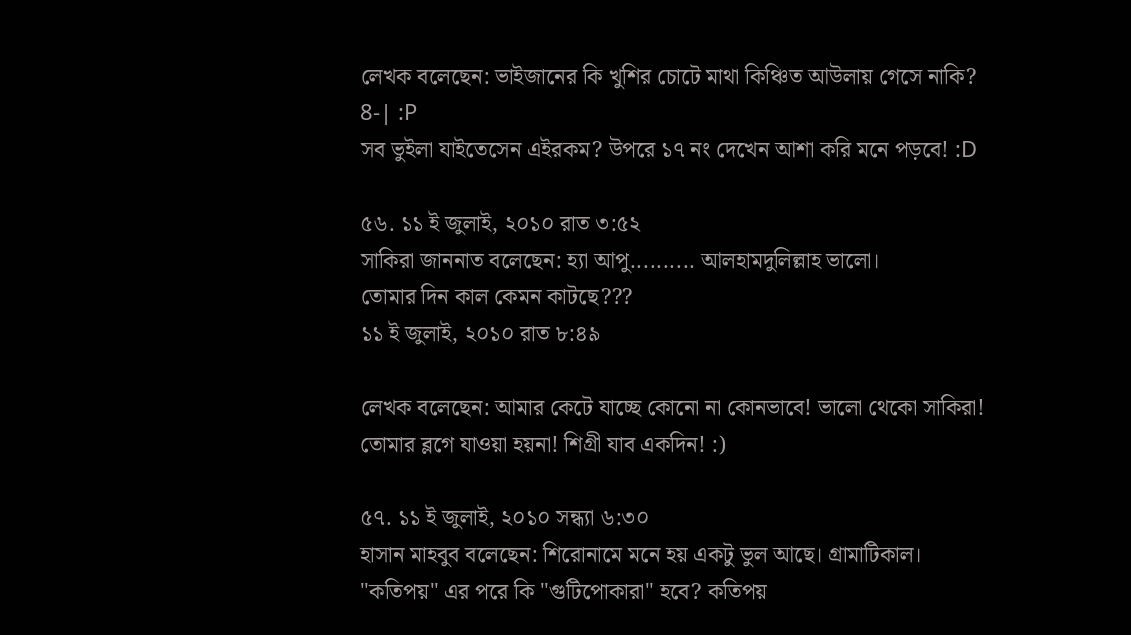লেখক বলেছেন: ভাইজানের কি খুশির চোটে মাথা কিঞ্চিত আউলায় গেসে নাকি? 8-| :P
সব ভুইলা যাইতেসেন এইরকম? উপরে ১৭ নং দেখেন আশা করি মনে পড়বে! :D

৫৬. ১১ ই জুলাই, ২০১০ রাত ৩:৫২
সাকিরা জাননাত বলেছেন: হ্যা আপু.......... আলহামদুলিল্লাহ ভালো।
তোমার দিন কাল কেমন কাটছে???
১১ ই জুলাই, ২০১০ রাত ৮:৪৯

লেখক বলেছেন: আমার কেটে যাচ্ছে কোনো না কোনভাবে! ভালো থেকো সাকিরা! তোমার ব্লগে যাওয়া হয়না! শিগ্রী যাব একদিন! :)

৫৭. ১১ ই জুলাই, ২০১০ সন্ধ্যা ৬:৩০
হাসান মাহবুব বলেছেন: শিরোনামে মনে হয় একটু ভুল আছে। গ্রামাটিকাল। "কতিপয়" এর পরে কি "গুটিপোকারা" হবে? কতিপয়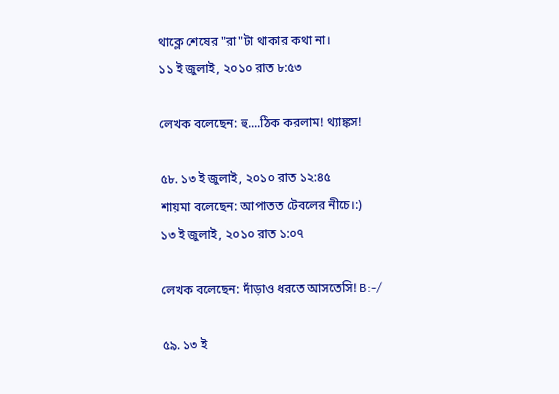থাক্লে শেষের "রা"টা থাকার কথা না।
১১ ই জুলাই, ২০১০ রাত ৮:৫৩

লেখক বলেছেন: হু....ঠিক করলাম! থ্যাঙ্কস!

৫৮. ১৩ ই জুলাই, ২০১০ রাত ১২:৪৫
শায়মা বলেছেন: আপাতত টেবলের নীচে।:)
১৩ ই জুলাই, ২০১০ রাত ১:০৭

লেখক বলেছেন: দাঁড়াও ধরতে আসতেসি! B:-/

৫৯. ১৩ ই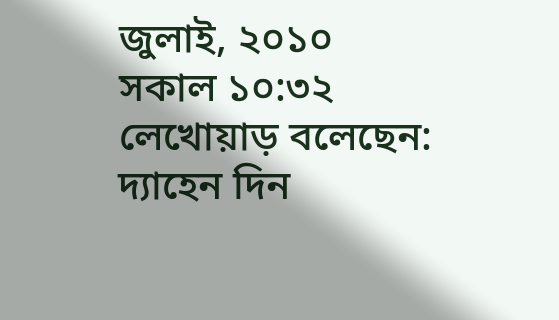জুলাই, ২০১০ সকাল ১০:৩২
লেখোয়াড় বলেছেন: দ্যাহেন দিন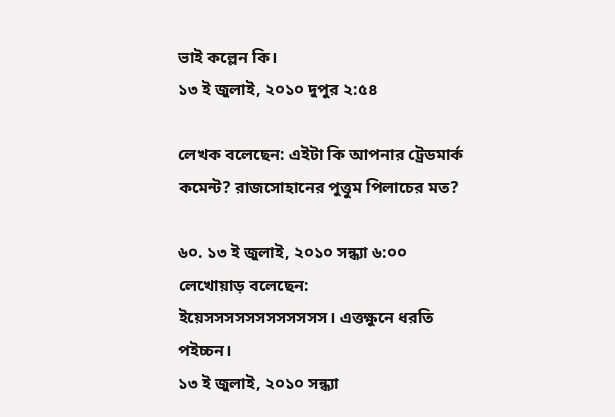ভাই কল্লেন কি।
১৩ ই জুলাই, ২০১০ দুপুর ২:৫৪

লেখক বলেছেন: এইটা কি আপনার ট্রেডমার্ক কমেন্ট? রাজসোহানের পুত্তুম পিলাচের মত?

৬০. ১৩ ই জুলাই, ২০১০ সন্ধ্যা ৬:০০
লেখোয়াড় বলেছেন: ইয়েসসসসসসসসসসসস। এত্তক্ষুনে ধরতি পইচ্চন।
১৩ ই জুলাই, ২০১০ সন্ধ্যা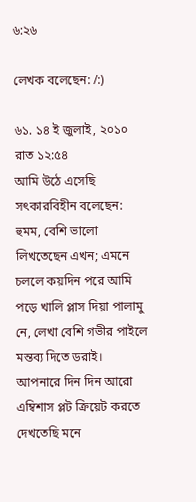৬:২৬

লেখক বলেছেন: /:)

৬১. ১৪ ই জুলাই, ২০১০ রাত ১২:৫৪
আমি উঠে এসেছি সৎকারবিহীন বলেছেন:
হুমম, বেশি ভালো লিখতেছেন এখন; এমনে চললে কয়দিন পরে আমি পড়ে খালি প্লাস দিয়া পালামু নে, লেখা বেশি গভীর পাইলে মন্তব্য দিতে ডরাই। আপনারে দিন দিন আরো এম্বিশাস প্লট ক্রিয়েট করতে দেখতেছি মনে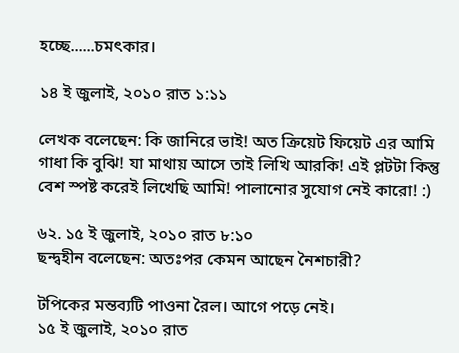হচ্ছে......চমৎকার।

১৪ ই জুলাই, ২০১০ রাত ১:১১

লেখক বলেছেন: কি জানিরে ভাই! অত ক্রিয়েট ফিয়েট এর আমি গাধা কি বুঝি! যা মাথায় আসে তাই লিখি আরকি! এই প্লটটা কিন্তু বেশ স্পষ্ট করেই লিখেছি আমি! পালানোর সুযোগ নেই কারো! :)

৬২. ১৫ ই জুলাই, ২০১০ রাত ৮:১০
ছন্দ্বহীন বলেছেন: অতঃপর কেমন আছেন নৈশচারী?

টপিকের মন্তব্যটি পাওনা রৈল। আগে পড়ে নেই।
১৫ ই জুলাই, ২০১০ রাত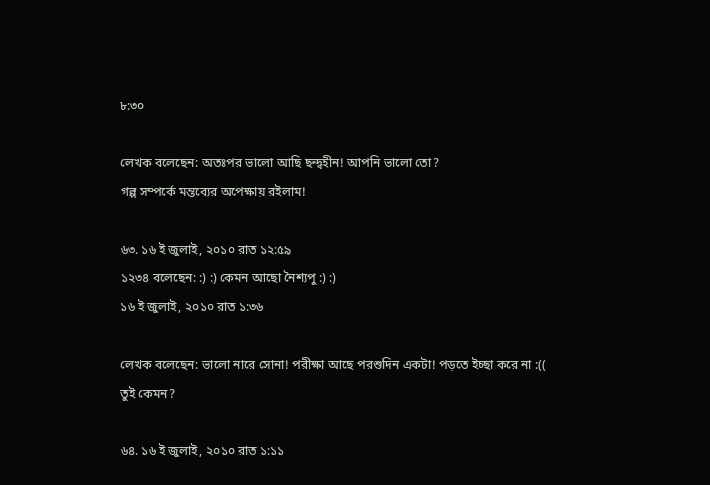৮:৩০

লেখক বলেছেন: অতঃপর ভালো আছি ছন্দ্বহীন! আপনি ভালো তো?
গল্প সম্পর্কে মন্তব্যের অপেক্ষায় রইলাম!

৬৩. ১৬ ই জুলাই, ২০১০ রাত ১২:৫৯
১২৩৪ বলেছেন: :) :) কেমন আছো নৈশ্যপু :) :)
১৬ ই জুলাই, ২০১০ রাত ১:৩৬

লেখক বলেছেন: ভালো নারে সোনা! পরীক্ষা আছে পরশুদিন একটা! পড়তে ইচ্ছা করে না :((
তুই কেমন?

৬৪. ১৬ ই জুলাই, ২০১০ রাত ১:১১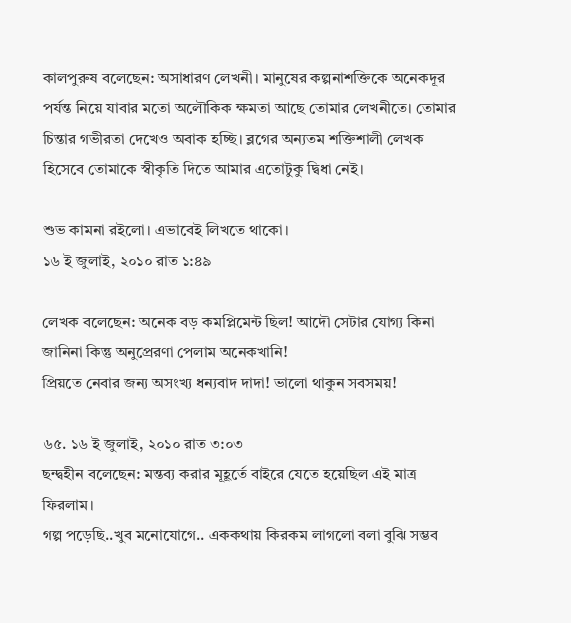কালপুরুষ বলেছেন: অসাধারণ লেখনী। মানুষের কল্পনাশক্তিকে অনেকদূর পর্যন্ত নিয়ে যাবার মতো অলৌকিক ক্ষমতা আছে তোমার লেখনীতে। তোমার চিন্তার গভীরতা দেখেও অবাক হচ্ছি। ব্লগের অন্যতম শক্তিশালী লেখক হিসেবে তোমাকে স্বীকৃতি দিতে আমার এতোটুকু দ্বিধা নেই।

শুভ কামনা রইলো। এভাবেই লিখতে থাকো।
১৬ ই জুলাই, ২০১০ রাত ১:৪৯

লেখক বলেছেন: অনেক বড় কমপ্লিমেন্ট ছিল! আদৌ সেটার যোগ্য কিনা জানিনা কিন্তু অনুপ্রেরণা পেলাম অনেকখানি!
প্রিয়তে নেবার জন্য অসংখ্য ধন্যবাদ দাদা! ভালো থাকুন সবসময়!

৬৫. ১৬ ই জুলাই, ২০১০ রাত ৩:০৩
ছন্দ্বহীন বলেছেন: মন্তব্য করার মূহূর্তে বাইরে যেতে হয়েছিল এই মাত্র ফিরলাম।
গল্প পড়েছি..খুব মনোযোগে.. এককথায় কিরকম লাগলো বলা বুঝি সম্ভব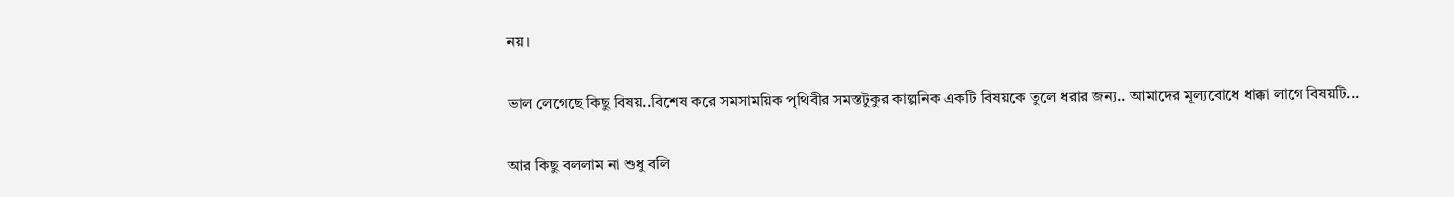নয়।

ভাল লেগেছে কিছু বিষয়..বিশেষ করে সমসাময়িক পৃথিবীর সমস্তটুকুর কাল্পনিক একটি বিষয়কে তুলে ধরার জন্য.. আমাদের মূল্যবোধে ধাক্কা লাগে বিষয়টি...

আর কিছু বললাম না শুধু বলি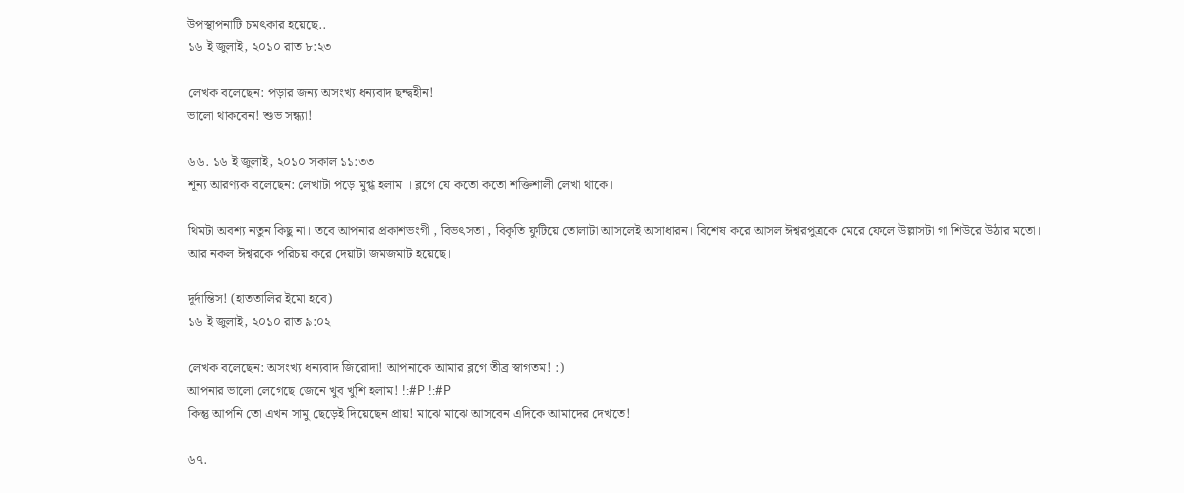উপস্থাপনাটি চমৎকার হয়েছে..
১৬ ই জুলাই, ২০১০ রাত ৮:২৩

লেখক বলেছেন: পড়ার জন্য অসংখ্য ধন্যবাদ ছন্দ্বহীন!
ভালো থাকবেন! শুভ সন্ধ্যা!

৬৬. ১৬ ই জুলাই, ২০১০ সকাল ১১:৩৩
শূন্য আরণ্যক বলেছেন: লেখাটা পড়ে মুগ্ধ হলাম । ব্লগে যে কতো কতো শক্তিশালী লেখা থাকে।

থিমটা অবশ্য নতুন কিছু না। তবে আপনার প্রকাশভংগী , বিভৎসতা , বিকৃতি ফুটিয়ে তোলাটা আসলেই অসাধারন। বিশেষ করে আসল ঈশ্বরপুত্রকে মেরে ফেলে উল্লাসটা গা শিউরে উঠার মতো। আর নকল ঈশ্বরকে পরিচয় করে দেয়াটা জমজমাট হয়েছে।

দূর্দান্তিস! (হাততালির ইমো হবে)
১৬ ই জুলাই, ২০১০ রাত ৯:০২

লেখক বলেছেন: অসংখ্য ধন্যবাদ জিরোদা! আপনাকে আমার ব্লগে তীব্র স্বাগতম! :)
আপনার ভালো লেগেছে জেনে খুব খুশি হলাম! !:#P !:#P
কিন্তু আপনি তো এখন সামু ছেড়েই দিয়েছেন প্রায়! মাঝে মাঝে আসবেন এদিকে আমাদের দেখতে!

৬৭.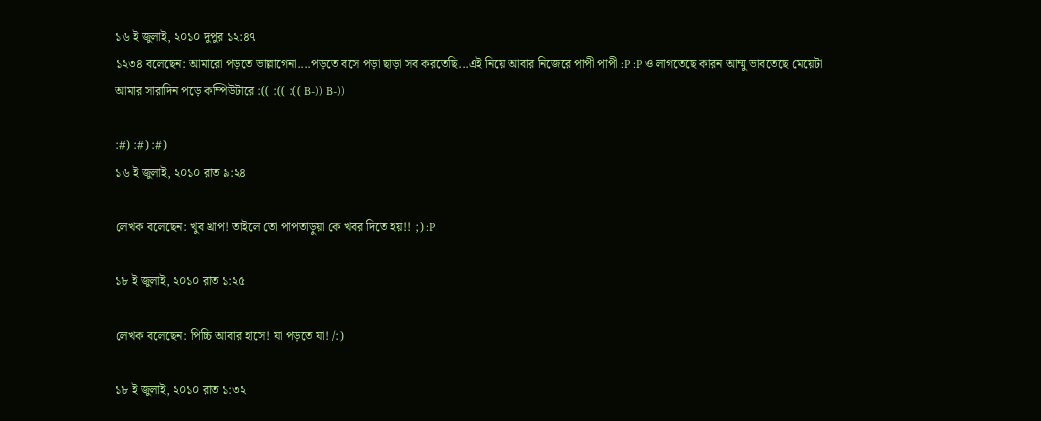১৬ ই জুলাই, ২০১০ দুপুর ১২:৪৭
১২৩৪ বলেছেন: আমারো পড়তে ভাল্লাগেনা....পড়তে বসে পড়া ছাড়া সব করতেছি...এই নিয়ে আবার নিজেরে পাপী পাপী :P :P ও লাগতেছে কারন আম্মু ভাবতেছে মেয়েটা আমার সারাদিন পড়ে কম্পিউটারে :(( :(( :(( B-)) B-))

:#) :#) :#)
১৬ ই জুলাই, ২০১০ রাত ৯:২৪

লেখক বলেছেন: খুব খ্রাপ! তাইলে তো পাপতাড়ুয়া কে খবর দিতে হয়!! ;) :P

১৮ ই জুলাই, ২০১০ রাত ১:২৫

লেখক বলেছেন: পিচ্চি আবার হাসে! যা পড়তে যা! /:)

১৮ ই জুলাই, ২০১০ রাত ১:৩২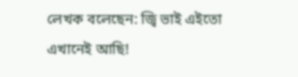লেখক বলেছেন: জ্বি ভাই এইতো এখানেই আছি!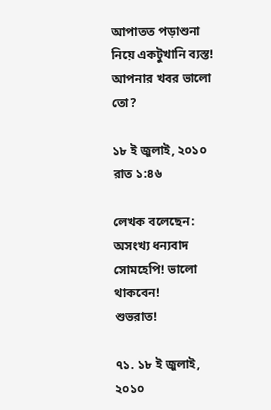আপাতত পড়াশুনা নিয়ে একটুখানি ব্যস্ত! আপনার খবর ভালো তো?

১৮ ই জুলাই, ২০১০ রাত ১:৪৬

লেখক বলেছেন: অসংখ্য ধন্যবাদ সোমহেপি! ভালো থাকবেন!
শুভরাত!

৭১. ১৮ ই জুলাই, ২০১০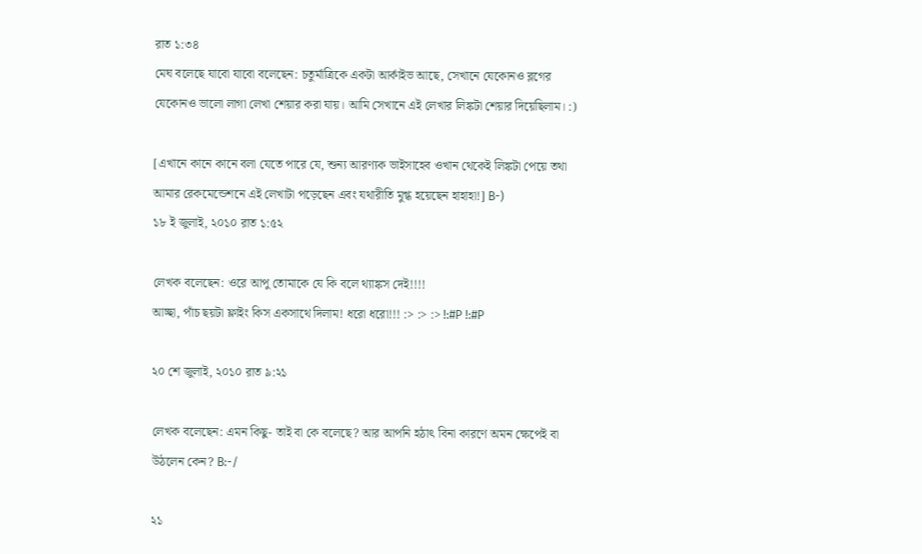রাত ১:৩৪
মেঘ বলেছে যাবো যাবো বলেছেন: চতুর্মাত্রিকে একটা আর্কাইভ আছে, সেখানে যেকোনও ব্লগের যেকোনও ভালো লাগা লেখা শেয়ার করা যায়। আমি সেখানে এই লেখার লিঙ্কটা শেয়ার দিয়েছিলাম। :)

[এখানে কানে কানে বলা যেতে পারে যে, শুন্য আরণ্যক ভাইসাহেব ওখান থেকেই লিঙ্কটা পেয়ে তথা আমার রেকমেন্ডেশনে এই লেখাটা পড়েছেন এবং যথারীতি মুগ্ধ হয়েছেন হাহাহা!] B-)
১৮ ই জুলাই, ২০১০ রাত ১:৫২

লেখক বলেছেন: ওরে আপু তোমাকে যে কি বলে থ্যাঙ্কস দেই!!!!
আচ্ছা, পাঁচ ছয়টা ফ্লাইং কিস একসাথে দিলাম! ধরো ধরো!!! :> :> :> !:#P !:#P

২০ শে জুলাই, ২০১০ রাত ৯:২১

লেখক বলেছেন: এমন কিছু- তাই বা কে বলেছে? আর আপনি হঠাৎ বিনা কারণে অমন ক্ষেপেই বা উঠলেন কেন? B:-/

২১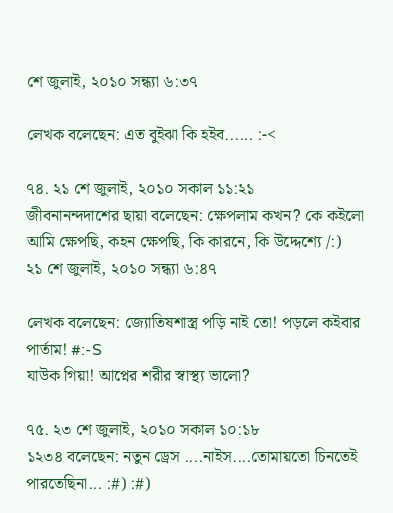শে জুলাই, ২০১০ সন্ধ্যা ৬:৩৭

লেখক বলেছেন: এত বুইঝা কি হইব...... :-<

৭৪. ২১ শে জুলাই, ২০১০ সকাল ১১:২১
জীবনানন্দদাশের ছায়া বলেছেন: ক্ষেপলাম কখন? কে কইলো আমি ক্ষেপছি, কহন ক্ষেপছি, কি কারনে, কি উদ্দেশ্যে /:)
২১ শে জুলাই, ২০১০ সন্ধ্যা ৬:৪৭

লেখক বলেছেন: জ্যোতিষশাস্ত্র পড়ি নাই তো! পড়লে কইবার পার্তাম! #:-S
যাউক গিয়া! আপ্নের শরীর স্বাস্থ্য ভালো?

৭৫. ২৩ শে জুলাই, ২০১০ সকাল ১০:১৮
১২৩৪ বলেছেন: নতুন ড্রেস ....নাইস....তোমায়তো চিনতেই পারতেছিনা... :#) :#)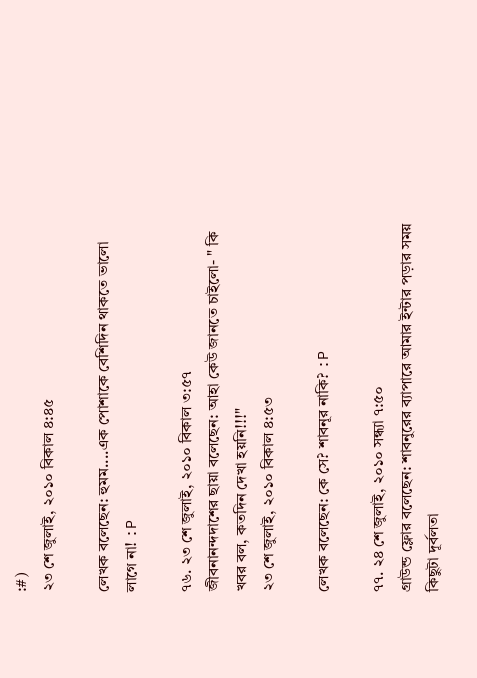:#)
২৩ শে জুলাই, ২০১০ বিকাল ৪:৪৫

লেখক বলেছেন: হুমম....এক পোশাকে বেশিদিন থাকতে ভালো লাগে না! :P

৭৬. ২৩ শে জুলাই, ২০১০ বিকাল ৩:৫৭
জীবনানন্দদাশের ছায়া বলেছেন: আহা কেউ জানতে চাইলো- " কি খবর বল, কতদিন দেখা হয়নি!!!"
২৩ শে জুলাই, ২০১০ বিকাল ৪:৫৩

লেখক বলেছেন: কে সে? শাবনূর নাকি? :P

৭৭. ২৪ শে জুলাই, ২০১০ সন্ধ্যা ৭:৫০
গ্রাউন্ড ফ্লোর বলেছেন: শাবনুরের ব্যাপারে আমার ইন্টার পড়ার সময় কিছুটা দূর্বলতা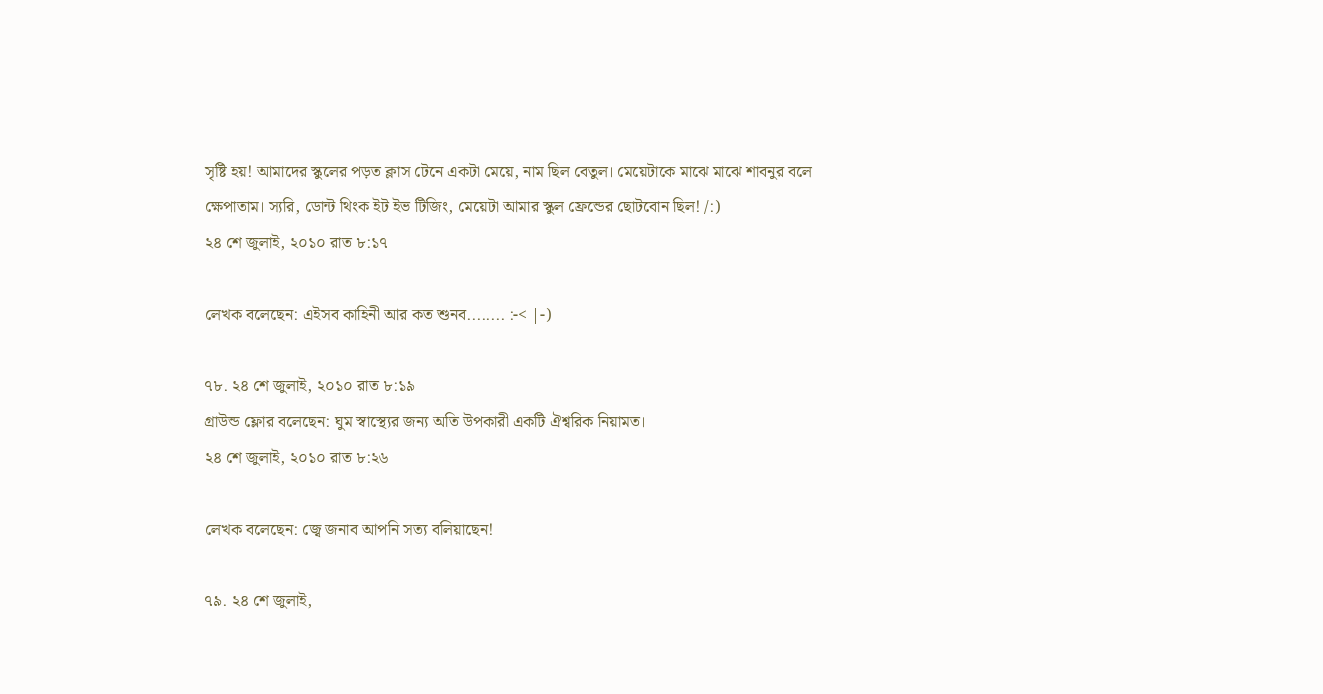সৃষ্টি হয়! আমাদের স্কুলের পড়ত ক্লাস টেনে একটা মেয়ে, নাম ছিল বেতুল। মেয়েটাকে মাঝে মাঝে শাবনুর বলে ক্ষেপাতাম। স্যরি, ডোন্ট থিংক ইট ইভ টিজিং, মেয়েটা আমার স্কুল ফ্রেন্ডের ছোটবোন ছিল! /:)
২৪ শে জুলাই, ২০১০ রাত ৮:১৭

লেখক বলেছেন: এইসব কাহিনী আর কত শুনব........ :-< |-)

৭৮. ২৪ শে জুলাই, ২০১০ রাত ৮:১৯
গ্রাউন্ড ফ্লোর বলেছেন: ঘুম স্বাস্থ্যের জন্য অতি উপকারী একটি ঐশ্বরিক নিয়ামত।
২৪ শে জুলাই, ২০১০ রাত ৮:২৬

লেখক বলেছেন: জ্বে জনাব আপনি সত্য বলিয়াছেন!

৭৯. ২৪ শে জুলাই,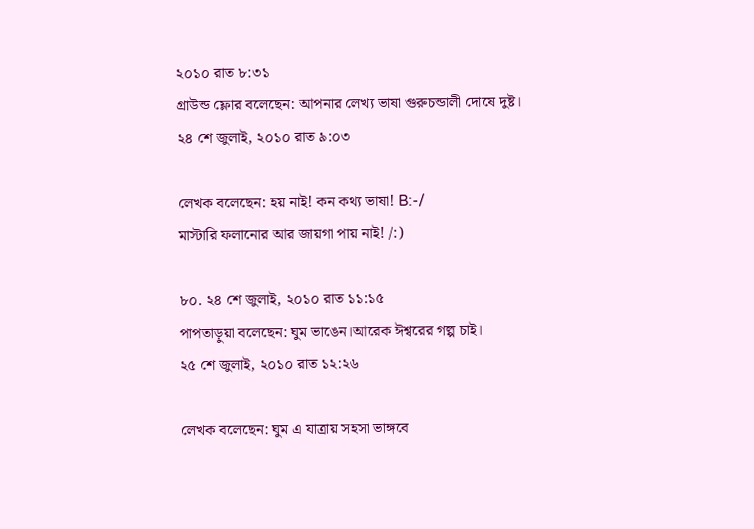২০১০ রাত ৮:৩১
গ্রাউন্ড ফ্লোর বলেছেন: আপনার লেখ্য ভাষা গুরুচন্ডালী দোষে দুষ্ট।
২৪ শে জুলাই, ২০১০ রাত ৯:০৩

লেখক বলেছেন: হয় নাই! কন কথ্য ভাষা! B:-/
মাস্টারি ফলানোর আর জায়গা পায় নাই! /:)

৮০. ২৪ শে জুলাই, ২০১০ রাত ১১:১৫
পাপতাড়ুয়া বলেছেন: ঘুম ভাঙেন।আরেক ঈশ্বরের গল্প চাই।
২৫ শে জুলাই, ২০১০ রাত ১২:২৬

লেখক বলেছেন: ঘুম এ যাত্রায় সহসা ভাঙ্গবে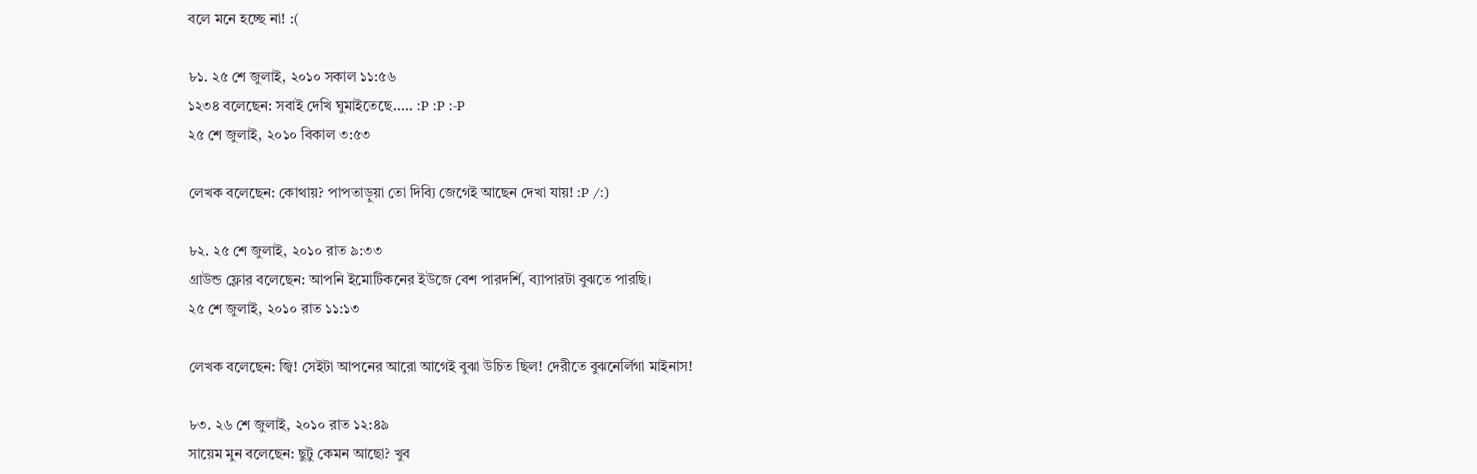বলে মনে হচ্ছে না! :(

৮১. ২৫ শে জুলাই, ২০১০ সকাল ১১:৫৬
১২৩৪ বলেছেন: সবাই দেখি ঘুমাইতেছে..... :P :P :-P
২৫ শে জুলাই, ২০১০ বিকাল ৩:৫৩

লেখক বলেছেন: কোথায়? পাপতাড়ুয়া তো দিব্যি জেগেই আছেন দেখা যায়! :P /:)

৮২. ২৫ শে জুলাই, ২০১০ রাত ৯:৩৩
গ্রাউন্ড ফ্লোর বলেছেন: আপনি ইমোটিকনের ইউজে বেশ পারদর্শি, ব্যাপারটা বুঝতে পারছি।
২৫ শে জুলাই, ২০১০ রাত ১১:১৩

লেখক বলেছেন: জ্বি! সেইটা আপনের আরো আগেই বুঝা উচিত ছিল! দেরীতে বুঝনের্লিগা মাইনাস!

৮৩. ২৬ শে জুলাই, ২০১০ রাত ১২:৪৯
সায়েম মুন বলেছেন: ছুটু কেমন আছো? খুব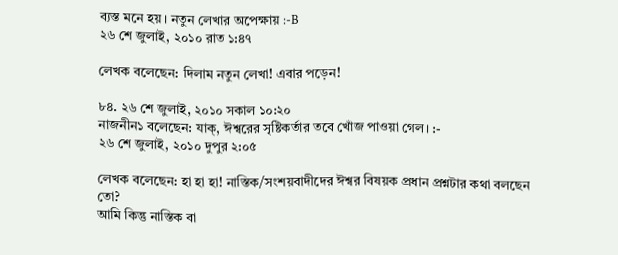ব্যস্ত মনে হয়। নতুন লেখার অপেক্ষায় :-B
২৬ শে জুলাই, ২০১০ রাত ১:৪৭

লেখক বলেছেন: দিলাম নতুন লেখা! এবার পড়েন!

৮৪. ২৬ শে জুলাই, ২০১০ সকাল ১০:২০
নাজনীন১ বলেছেন: যাক্‌, ঈশ্বরের সৃষ্টিকর্তার তবে খোঁজ পাওয়া গেল। :-
২৬ শে জুলাই, ২০১০ দুপুর ২:০৫

লেখক বলেছেন: হা হা হা! নাস্তিক/সংশয়বাদীদের ঈশ্বর বিষয়ক প্রধান প্রশ্নটার কথা বলছেন তো?
আমি কিন্তু নাস্তিক বা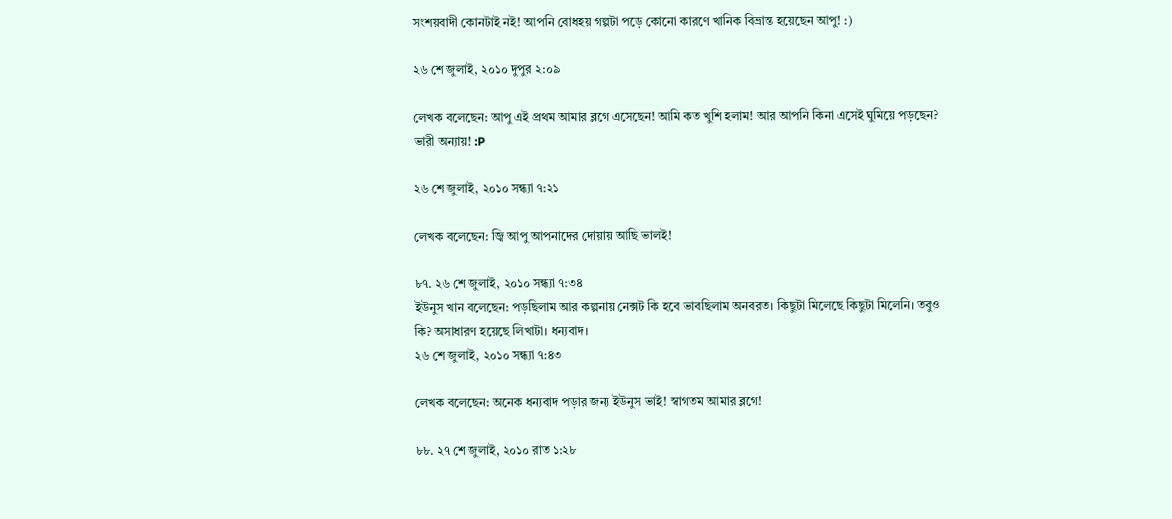সংশয়বাদী কোনটাই নই! আপনি বোধহয় গল্পটা পড়ে কোনো কারণে খানিক বিভ্রান্ত হয়েছেন আপু! :)

২৬ শে জুলাই, ২০১০ দুপুর ২:০৯

লেখক বলেছেন: আপু এই প্রথম আমার ব্লগে এসেছেন! আমি কত খুশি হলাম! আর আপনি কিনা এসেই ঘুমিয়ে পড়ছেন? ভারী অন্যায়! :P

২৬ শে জুলাই, ২০১০ সন্ধ্যা ৭:২১

লেখক বলেছেন: জ্বি আপু আপনাদের দোয়ায় আছি ভালই!

৮৭. ২৬ শে জুলাই, ২০১০ সন্ধ্যা ৭:৩৪
ইউনুস খান বলেছেন: পড়ছিলাম আর কল্পনায় নেক্সট কি হবে ভাবছিলাম অনবরত। কিছুটা মিলেছে কিছুটা মিলেনি। তবুও কি? অসাধারণ হয়েছে লিখাটা। ধন্যবাদ।
২৬ শে জুলাই, ২০১০ সন্ধ্যা ৭:৪৩

লেখক বলেছেন: অনেক ধন্যবাদ পড়ার জন্য ইউনুস ভাই! স্বাগতম আমার ব্লগে!

৮৮. ২৭ শে জুলাই, ২০১০ রাত ১:২৮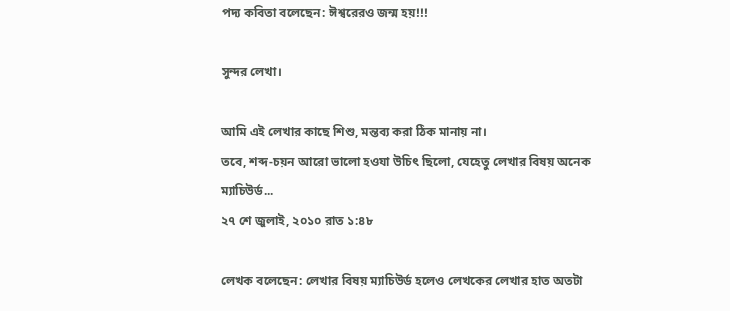পদ্য কবিতা বলেছেন: ঈশ্বরেরও জন্ম হয়!!!

সুন্দর লেখা।

আমি এই লেখার কাছে শিশু, মন্তব্য করা ঠিক মানায় না।
তবে, শব্দ-চয়ন আরো ভালো হওযা উচিৎ ছিলো, যেহেতু লেখার বিষয় অনেক ম্যাচিউর্ড...
২৭ শে জুলাই, ২০১০ রাত ১:৪৮

লেখক বলেছেন: লেখার বিষয় ম্যাচিউর্ড হলেও লেখকের লেখার হাত অতটা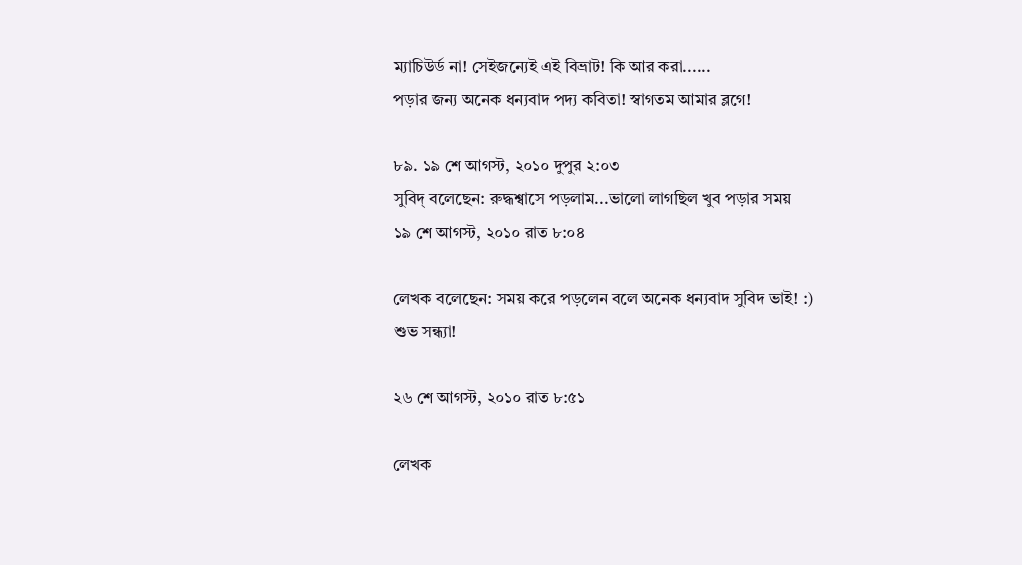ম্যাচিউর্ড না! সেইজন্যেই এই বিভ্রাট! কি আর করা......
পড়ার জন্য অনেক ধন্যবাদ পদ্য কবিতা! স্বাগতম আমার ব্লগে!

৮৯. ১৯ শে আগস্ট, ২০১০ দুপুর ২:০৩
সুবিদ্ বলেছেন: রুদ্ধশ্বাসে পড়লাম...ভালো লাগছিল খুব পড়ার সময়
১৯ শে আগস্ট, ২০১০ রাত ৮:০৪

লেখক বলেছেন: সময় করে পড়লেন বলে অনেক ধন্যবাদ সুবিদ ভাই! :)
শুভ সন্ধ্যা!

২৬ শে আগস্ট, ২০১০ রাত ৮:৫১

লেখক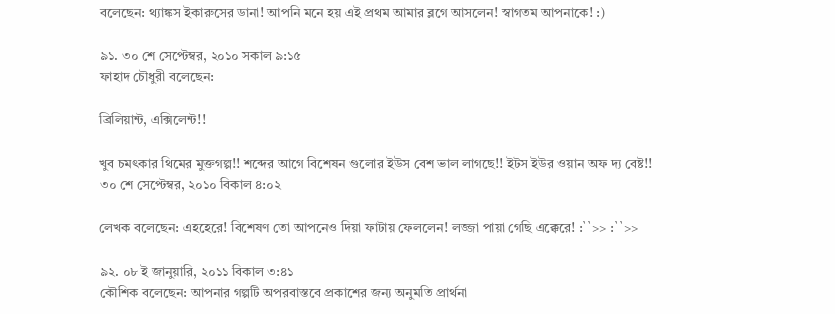বলেছেন: থ্যাঙ্কস ইকারুসের ডানা! আপনি মনে হয় এই প্রথম আমার ব্লগে আসলেন! স্বাগতম আপনাকে! :)

৯১. ৩০ শে সেপ্টেম্বর, ২০১০ সকাল ৯:১৫
ফাহাদ চৌধুরী বলেছেন:

ব্রিলিয়ান্ট, এক্সিলেন্ট!!

খুব চমৎকার থিমের মুক্তগল্প!! শব্দের আগে বিশেষন গুলোর ইউস বেশ ভাল লাগছে!! ইটস ইউর ওয়ান অফ দ্য বেষ্ট!!
৩০ শে সেপ্টেম্বর, ২০১০ বিকাল ৪:০২

লেখক বলেছেন: এহহেরে! বিশেষণ তো আপনেও দিয়া ফাটায় ফেললেন! লজ্জা পায়া গেছি এক্কেরে! :``>> :``>>

৯২. ০৮ ই জানুয়ারি, ২০১১ বিকাল ৩:৪১
কৌশিক বলেছেন: আপনার গল্পটি অপরবাস্তবে প্রকাশের জন্য অনুমতি প্রার্থনা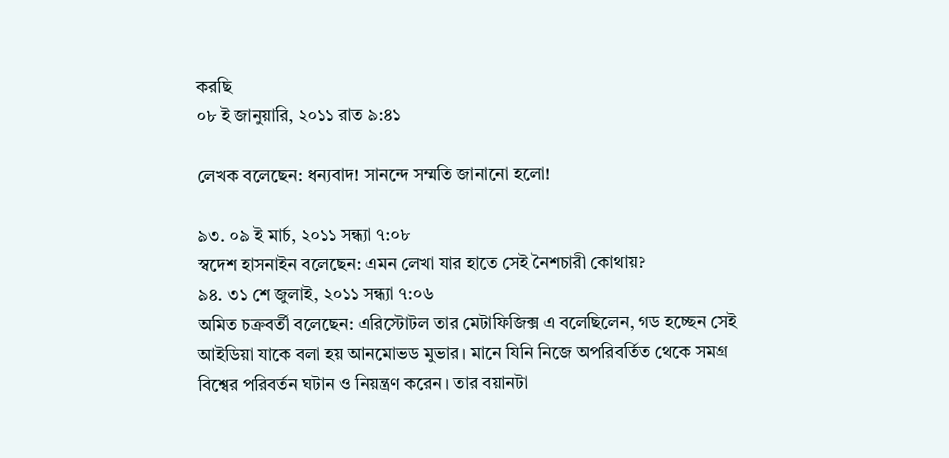করছি
০৮ ই জানুয়ারি, ২০১১ রাত ৯:৪১

লেখক বলেছেন: ধন্যবাদ! সানন্দে সম্মতি জানানো হলো!

৯৩. ০৯ ই মার্চ, ২০১১ সন্ধ্যা ৭:০৮
স্বদেশ হাসনাইন বলেছেন: এমন লেখা যার হাতে সেই নৈশচারী কোথায়?
৯৪. ৩১ শে জুলাই, ২০১১ সন্ধ্যা ৭:০৬
অমিত চক্রবর্তী বলেছেন: এরিস্টোটল তার মেটাফিজিক্স এ বলেছিলেন, গড হচ্ছেন সেই আইডিয়া যাকে বলা হয় আনমোভড মুভার। মানে যিনি নিজে অপরিবর্তিত থেকে সমগ্র বিশ্বের পরিবর্তন ঘটান ও নিয়ন্ত্রণ করেন। তার বয়ানটা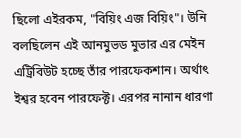ছিলো এইরকম, "বিয়িং এজ বিয়িং"। উনি বলছিলেন এই আনমুভড মুভার এর মেইন এট্রিবিউট হচ্ছে তাঁর পারফেকশান। অর্থাৎ ইশ্বর হবেন পারফেক্ট। এরপর নানান ধারণা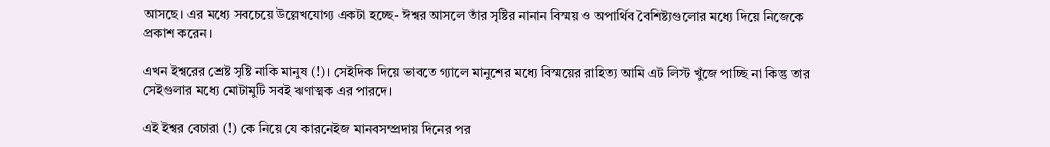আসছে। এর মধ্যে সবচেয়ে উল্লেখযোগ্য একটা হচ্ছে- ঈশ্বর আসলে তাঁর সৃষ্টির নানান বিস্ময় ও অপার্থিব বৈশিষ্ট্যগুলোর মধ্যে দিয়ে নিজেকে প্রকাশ করেন।

এখন ইশ্বরের শ্রেষ্ট সৃষ্টি নাকি মানুষ (!)। সেইদিক দিয়ে ভাবতে গ্যালে মানুশের মধ্যে বিস্ময়ের রাহিত্য আমি এট লিস্ট খুঁজে পাচ্ছি না কিন্তু তার সেইগুলার মধ্যে মোটামুটি সবই ঋণাত্মক এর পারদে।

এই ইশ্বর বেচারা (!) কে নিয়ে যে কারনেইজ মানবসম্প্রদায় দিনের পর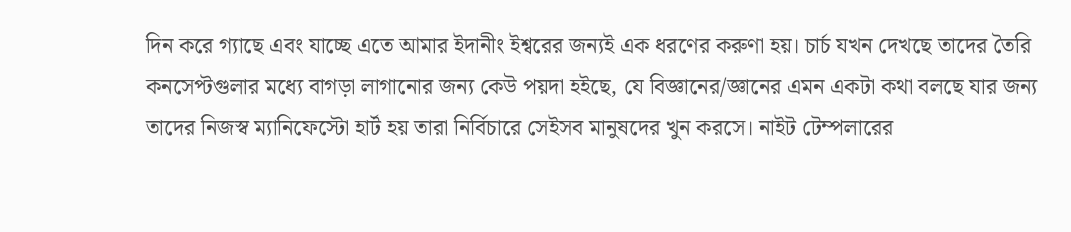দিন করে গ্যাছে এবং যাচ্ছে এতে আমার ইদানীং ইশ্বরের জন্যই এক ধরণের করুণা হয়। চার্চ যখন দেখছে তাদের তৈরি কনসেপ্টগুলার মধ্যে বাগড়া লাগানোর জন্য কেউ পয়দা হইছে, যে বিজ্ঞানের/জ্ঞানের এমন একটা কথা বলছে যার জন্য তাদের নিজস্ব ম্যানিফেস্টো হার্ট হয় তারা নির্বিচারে সেইসব মানুষদের খুন করসে। নাইট টেম্পলারের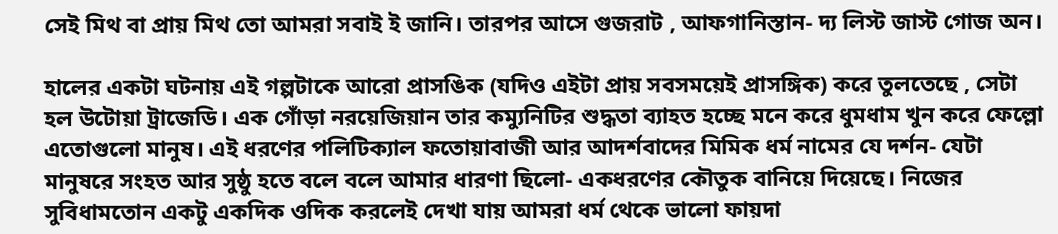সেই মিথ বা প্রায় মিথ তো আমরা সবাই ই জানি। তারপর আসে গুজরাট , আফগানিস্তান- দ্য লিস্ট জাস্ট গোজ অন।

হালের একটা ঘটনায় এই গল্পটাকে আরো প্রাসঙিক (যদিও এইটা প্রায় সবসময়েই প্রাসঙ্গিক) করে তুলতেছে , সেটা হল উটোয়া ট্রাজেডি। এক গোঁড়া নরয়েজিয়ান তার কম্যুনিটির শুদ্ধতা ব্যাহত হচ্ছে মনে করে ধুমধাম খুন করে ফেল্লো এতোগুলো মানুষ। এই ধরণের পলিটিক্যাল ফতোয়াবাজী আর আদর্শবাদের মিমিক ধর্ম নামের যে দর্শন- যেটা মানুষরে সংহত আর সুষ্ঠু হতে বলে বলে আমার ধারণা ছিলো- একধরণের কৌতুক বানিয়ে দিয়েছে। নিজের সুবিধামতোন একটু একদিক ওদিক করলেই দেখা যায় আমরা ধর্ম থেকে ভালো ফায়দা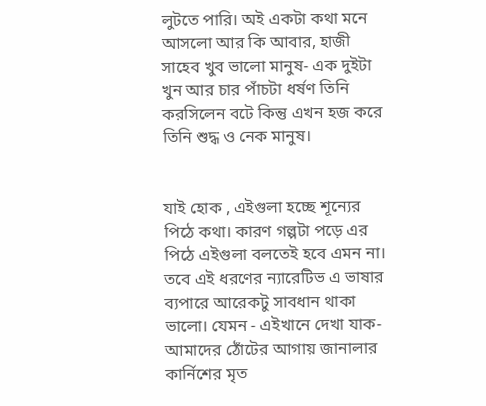লুটতে পারি। অই একটা কথা মনে আসলো আর কি আবার, হাজী সাহেব খুব ভালো মানুষ- এক দুইটা খুন আর চার পাঁচটা ধর্ষণ তিনি করসিলেন বটে কিন্তু এখন হজ করে তিনি শুদ্ধ ও নেক মানুষ।


যাই হোক , এইগুলা হচ্ছে শূন্যের পিঠে কথা। কারণ গল্পটা পড়ে এর পিঠে এইগুলা বলতেই হবে এমন না। তবে এই ধরণের ন্যারেটিভ এ ভাষার ব্যপারে আরেকটু সাবধান থাকা ভালো। যেমন - এইখানে দেখা যাক- আমাদের ঠোঁটের আগায় জানালার কার্নিশের মৃত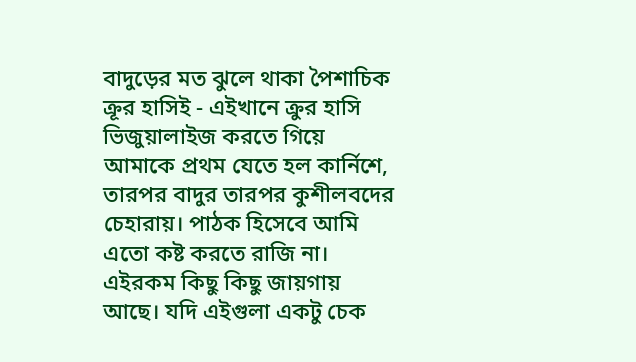বাদুড়ের মত ঝুলে থাকা পৈশাচিক ক্রূর হাসিই - এইখানে ক্রুর হাসি ভিজুয়ালাইজ করতে গিয়ে আমাকে প্রথম যেতে হল কার্নিশে, তারপর বাদুর তারপর কুশীলবদের চেহারায়। পাঠক হিসেবে আমি এতো কষ্ট করতে রাজি না। এইরকম কিছু কিছু জায়গায় আছে। যদি এইগুলা একটু চেক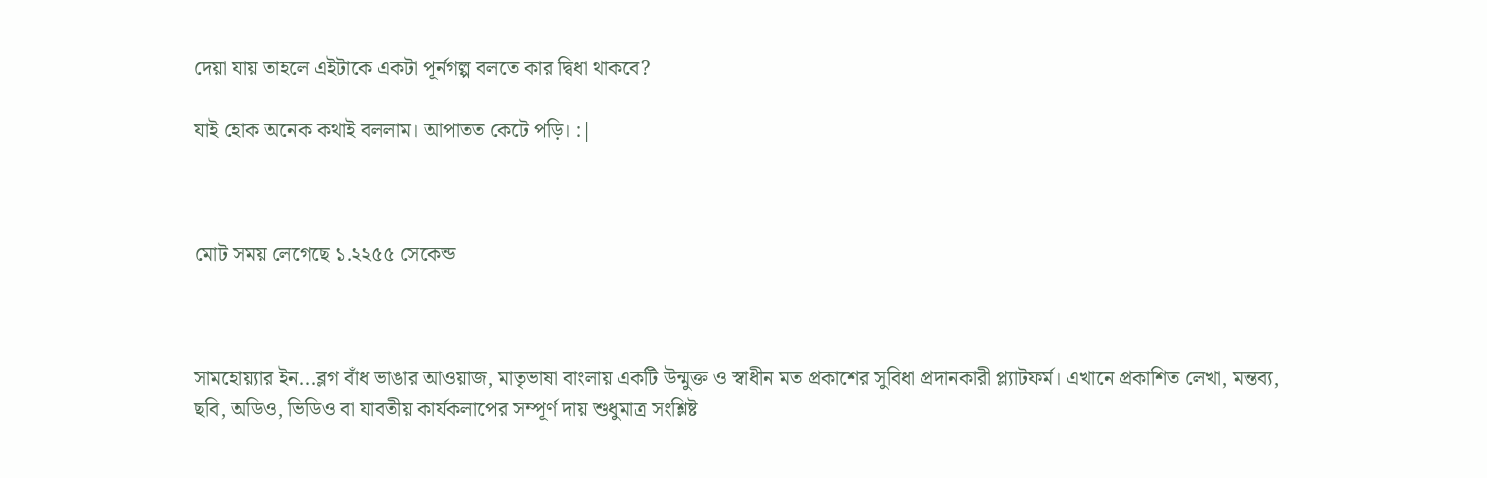দেয়া যায় তাহলে এইটাকে একটা পূর্নগল্প বলতে কার দ্বিধা থাকবে?

যাই হোক অনেক কথাই বললাম। আপাতত কেটে পড়ি। :|



মোট সময় লেগেছে ১.২২৫৫ সেকেন্ড



সামহোয়‍্যার ইন...ব্লগ বাঁধ ভাঙার আওয়াজ, মাতৃভাষা বাংলায় একটি উন্মুক্ত ও স্বাধীন মত প্রকাশের সুবিধা প্রদানকারী প্ল্যাটফর্ম। এখানে প্রকাশিত লেখা, মন্তব‍্য, ছবি, অডিও, ভিডিও বা যাবতীয় কার্যকলাপের সম্পূর্ণ দায় শুধুমাত্র সংশ্লিষ্ট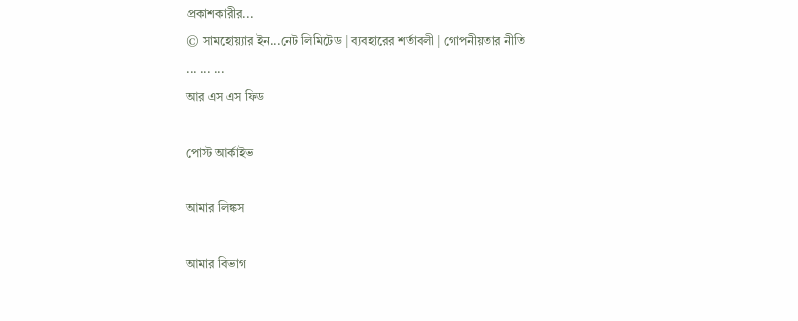প্রকাশকারীর...
© সামহোয়্যার ইন...নেট লিমিটেড | ব্যবহারের শর্তাবলী | গোপনীয়তার নীতি
... ... ...
আর এস এস ফিড

পোস্ট আর্কাইভ

আমার লিঙ্কস

আমার বিভাগ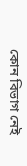কোন বিভাগ নেই